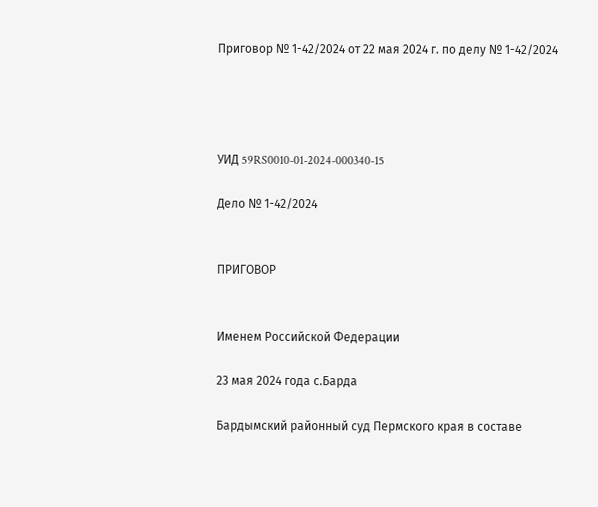Приговор № 1-42/2024 от 22 мая 2024 г. по делу № 1-42/2024




УИД 59RS0010-01-2024-000340-15

Дело № 1-42/2024


ПРИГОВОР


Именем Российской Федерации

23 мая 2024 года с.Барда

Бардымский районный суд Пермского края в составе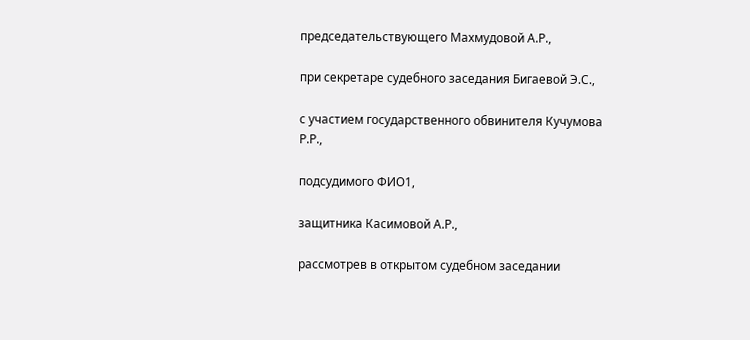председательствующего Махмудовой А.Р.,

при секретаре судебного заседания Бигаевой Э.С.,

с участием государственного обвинителя Кучумова Р.Р.,

подсудимого ФИО1,

защитника Касимовой А.Р.,

рассмотрев в открытом судебном заседании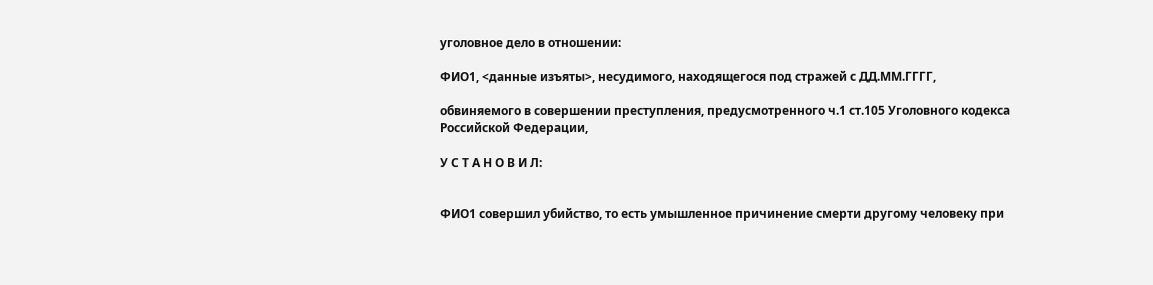уголовное дело в отношении:

ФИО1, <данные изъяты>, несудимого, находящегося под стражей с ДД.ММ.ГГГГ,

обвиняемого в совершении преступления, предусмотренного ч.1 ст.105 Уголовного кодекса Российской Федерации,

У С Т А Н О В И Л:


ФИО1 совершил убийство, то есть умышленное причинение смерти другому человеку при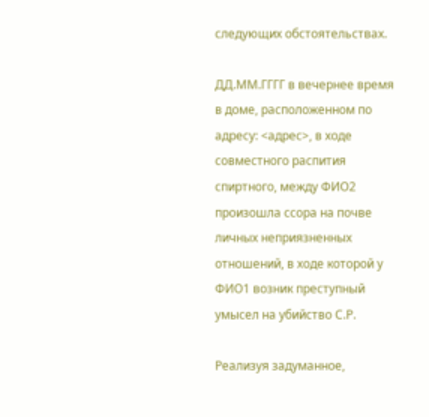следующих обстоятельствах.

ДД.ММ.ГГГГ в вечернее время в доме, расположенном по адресу: <адрес>, в ходе совместного распития спиртного, между ФИО2 произошла ссора на почве личных неприязненных отношений, в ходе которой у ФИО1 возник преступный умысел на убийство С.Р.

Реализуя задуманное,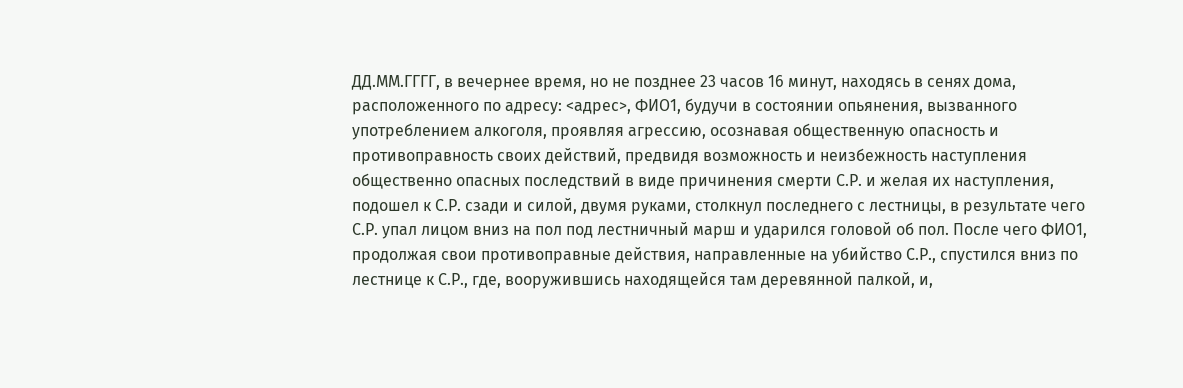ДД.ММ.ГГГГ, в вечернее время, но не позднее 23 часов 16 минут, находясь в сенях дома, расположенного по адресу: <адрес>, ФИО1, будучи в состоянии опьянения, вызванного употреблением алкоголя, проявляя агрессию, осознавая общественную опасность и противоправность своих действий, предвидя возможность и неизбежность наступления общественно опасных последствий в виде причинения смерти С.Р. и желая их наступления, подошел к С.Р. сзади и силой, двумя руками, столкнул последнего с лестницы, в результате чего С.Р. упал лицом вниз на пол под лестничный марш и ударился головой об пол. После чего ФИО1, продолжая свои противоправные действия, направленные на убийство С.Р., спустился вниз по лестнице к С.Р., где, вооружившись находящейся там деревянной палкой, и,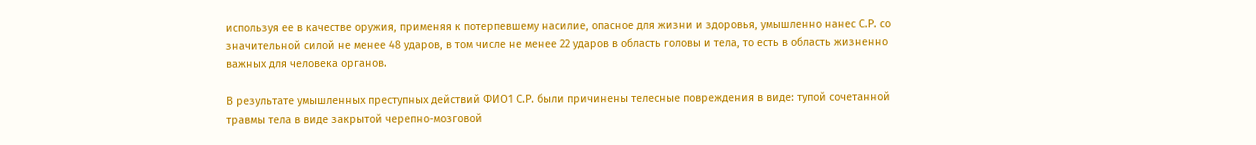используя ее в качестве оружия, применяя к потерпевшему насилие, опасное для жизни и здоровья, умышленно нанес С.Р. со значительной силой не менее 48 ударов, в том числе не менее 22 ударов в область головы и тела, то есть в область жизненно важных для человека органов.

В результате умышленных преступных действий ФИО1 С.Р. были причинены телесные повреждения в виде: тупой сочетанной травмы тела в виде закрытой черепно-мозговой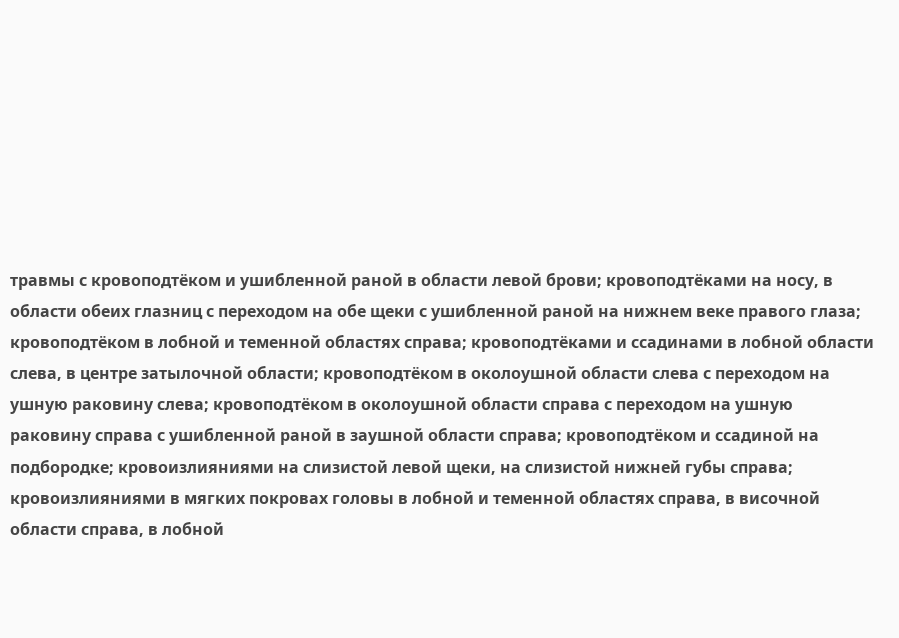травмы с кровоподтёком и ушибленной раной в области левой брови; кровоподтёками на носу, в области обеих глазниц с переходом на обе щеки с ушибленной раной на нижнем веке правого глаза; кровоподтёком в лобной и теменной областях справа; кровоподтёками и ссадинами в лобной области слева, в центре затылочной области; кровоподтёком в околоушной области слева с переходом на ушную раковину слева; кровоподтёком в околоушной области справа с переходом на ушную раковину справа с ушибленной раной в заушной области справа; кровоподтёком и ссадиной на подбородке; кровоизлияниями на слизистой левой щеки, на слизистой нижней губы справа; кровоизлияниями в мягких покровах головы в лобной и теменной областях справа, в височной области справа, в лобной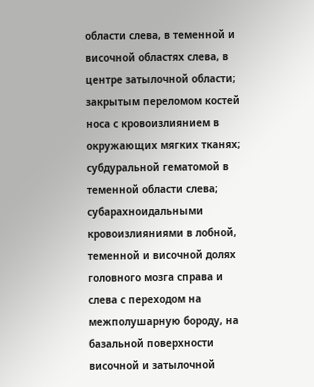области слева, в теменной и височной областях слева, в центре затылочной области; закрытым переломом костей носа с кровоизлиянием в окружающих мягких тканях; субдуральной гематомой в теменной области слева; субарахноидальными кровоизлияниями в лобной, теменной и височной долях головного мозга справа и слева с переходом на межполушарную бороду, на базальной поверхности височной и затылочной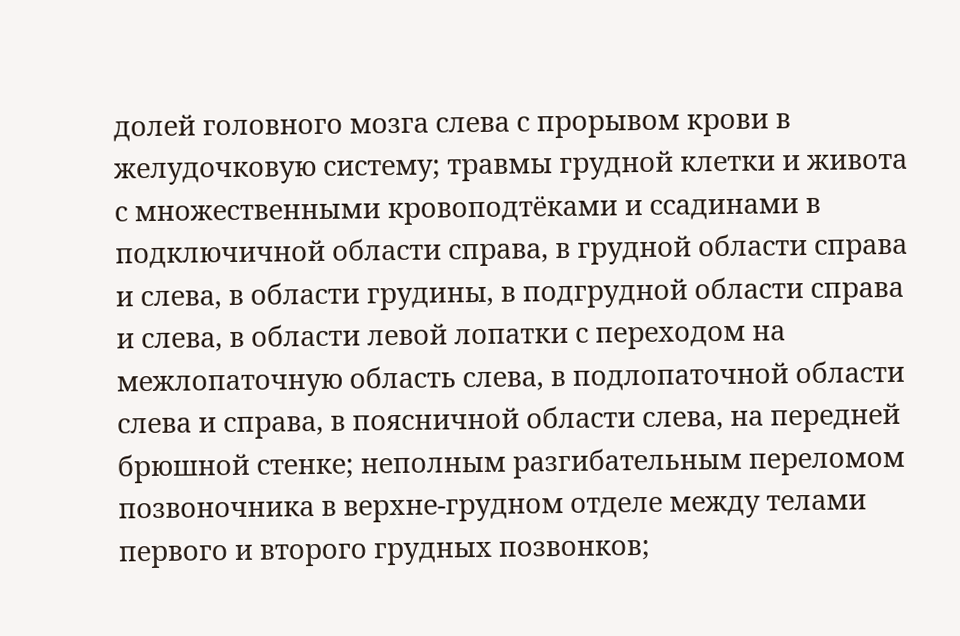долей головного мозга слева с прорывом крови в желудочковую систему; травмы грудной клетки и живота с множественными кровоподтёками и ссадинами в подключичной области справа, в грудной области справа и слева, в области грудины, в подгрудной области справа и слева, в области левой лопатки с переходом на межлопаточную область слева, в подлопаточной области слева и справа, в поясничной области слева, на передней брюшной стенке; неполным разгибательным переломом позвоночника в верхне-грудном отделе между телами первого и второго грудных позвонков;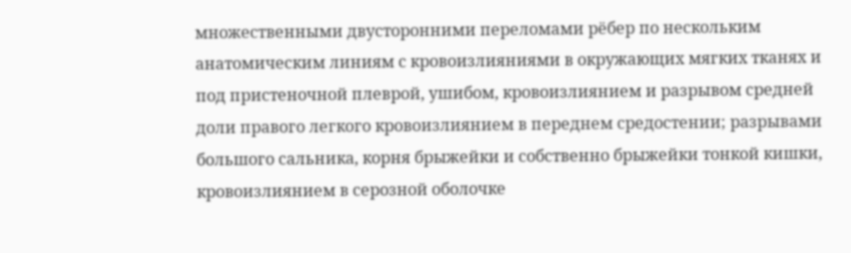множественными двусторонними переломами рёбер по нескольким анатомическим линиям с кровоизлияниями в окружающих мягких тканях и под пристеночной плеврой, ушибом, кровоизлиянием и разрывом средней доли правого легкого кровоизлиянием в переднем средостении; разрывами большого сальника, корня брыжейки и собственно брыжейки тонкой кишки, кровоизлиянием в серозной оболочке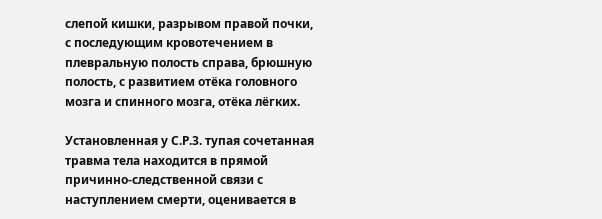слепой кишки, разрывом правой почки, с последующим кровотечением в плевральную полость справа, брюшную полость, с развитием отёка головного мозга и спинного мозга, отёка лёгких.

Установленная у С.Р.3. тупая сочетанная травма тела находится в прямой причинно-следственной связи с наступлением смерти, оценивается в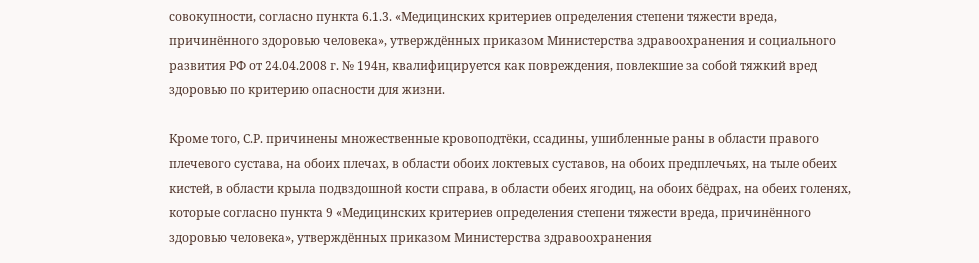совокупности, согласно пункта 6.1.3. «Медицинских критериев определения степени тяжести вреда, причинённого здоровью человека», утверждённых приказом Министерства здравоохранения и социального развития РФ от 24.04.2008 г. № 194н, квалифицируется как повреждения, повлекшие за собой тяжкий вред здоровью по критерию опасности для жизни.

Кроме того, С.Р. причинены множественные кровоподтёки, ссадины, ушибленные раны в области правого плечевого сустава, на обоих плечах, в области обоих локтевых суставов, на обоих предплечьях, на тыле обеих кистей, в области крыла подвздошной кости справа, в области обеих ягодиц, на обоих бёдрах, на обеих голенях, которые согласно пункта 9 «Медицинских критериев определения степени тяжести вреда, причинённого здоровью человека», утверждённых приказом Министерства здравоохранения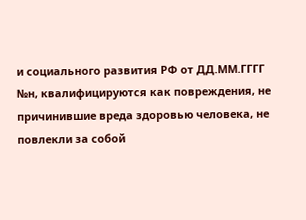и социального развития РФ от ДД.ММ.ГГГГ №н, квалифицируются как повреждения, не причинившие вреда здоровью человека, не повлекли за собой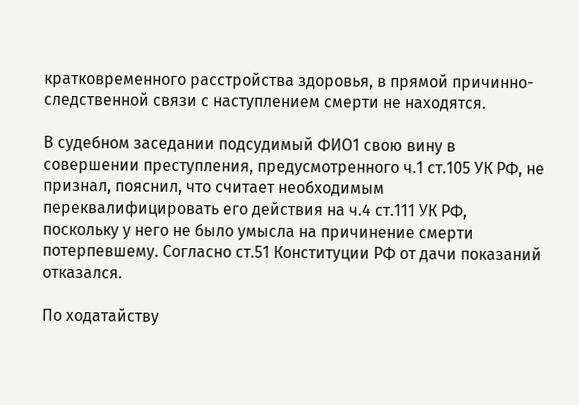кратковременного расстройства здоровья, в прямой причинно-следственной связи с наступлением смерти не находятся.

В судебном заседании подсудимый ФИО1 свою вину в совершении преступления, предусмотренного ч.1 ст.105 УК РФ, не признал, пояснил, что считает необходимым переквалифицировать его действия на ч.4 ст.111 УК РФ, поскольку у него не было умысла на причинение смерти потерпевшему. Согласно ст.51 Конституции РФ от дачи показаний отказался.

По ходатайству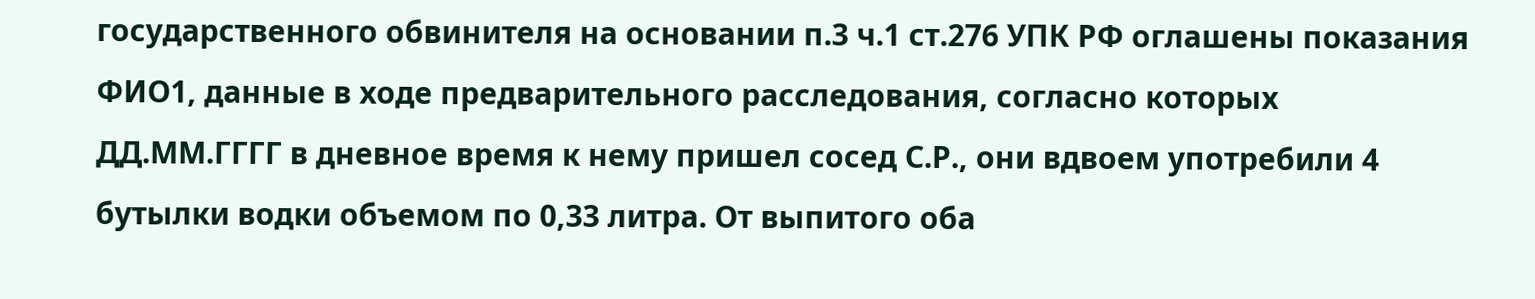государственного обвинителя на основании п.3 ч.1 ст.276 УПК РФ оглашены показания ФИО1, данные в ходе предварительного расследования, согласно которых ДД.ММ.ГГГГ в дневное время к нему пришел сосед С.Р., они вдвоем употребили 4 бутылки водки объемом по 0,33 литра. От выпитого оба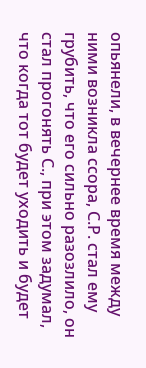опьянели, в вечернее время между ними возникла ссора, С.Р. стал ему грубить, что его сильно разозлило, он стал прогонять С., при этом задумал, что когда тот будет уходить и будет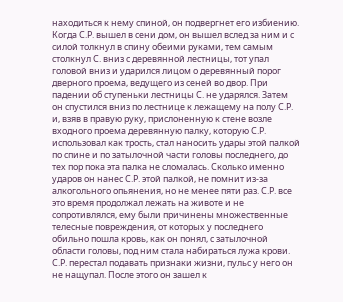находиться к нему спиной, он подвергнет его избиению. Когда С.Р. вышел в сени дом, он вышел вслед за ним и с силой толкнул в спину обеими руками, тем самым столкнул С. вниз с деревянной лестницы, тот упал головой вниз и ударился лицом о деревянный порог дверного проема, ведущего из сеней во двор. При падении об ступеньки лестницы С. не ударялся. Затем он спустился вниз по лестнице к лежащему на полу С.Р. и, взяв в правую руку, прислоненную к стене возле входного проема деревянную палку, которую С.Р. использовал как трость, стал наносить удары этой палкой по спине и по затылочной части головы последнего, до тех пор пока эта палка не сломалась. Сколько именно ударов он нанес С.Р. этой палкой, не помнит из-за алкогольного опьянения, но не менее пяти раз. С.Р. все это время продолжал лежать на животе и не сопротивлялся, ему были причинены множественные телесные повреждения, от которых у последнего обильно пошла кровь, как он понял, с затылочной области головы, под ним стала набираться лужа крови. С.Р. перестал подавать признаки жизни, пульс у него он не нащупал. После этого он зашел к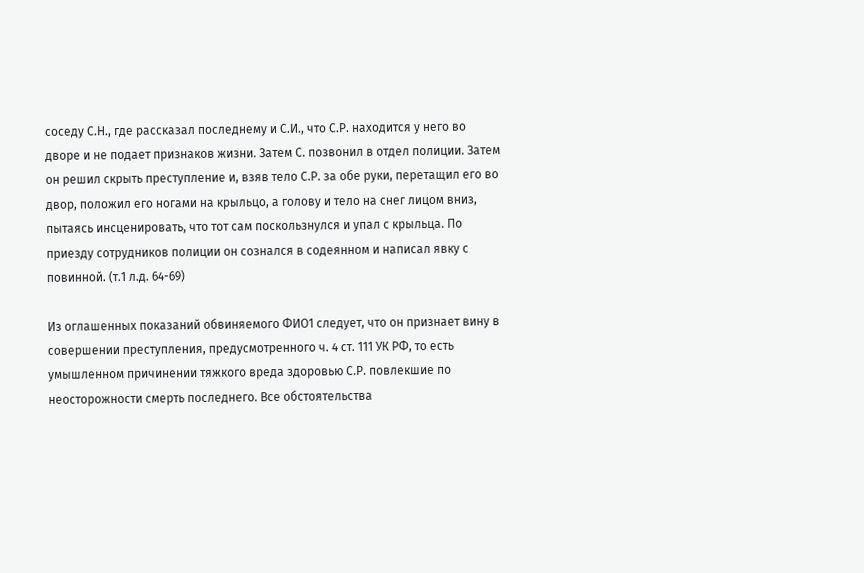соседу С.Н., где рассказал последнему и С.И., что С.Р. находится у него во дворе и не подает признаков жизни. Затем С. позвонил в отдел полиции. Затем он решил скрыть преступление и, взяв тело С.Р. за обе руки, перетащил его во двор, положил его ногами на крыльцо, а голову и тело на снег лицом вниз, пытаясь инсценировать, что тот сам поскользнулся и упал с крыльца. По приезду сотрудников полиции он сознался в содеянном и написал явку с повинной. (т.1 л.д. 64-69)

Из оглашенных показаний обвиняемого ФИО1 следует, что он признает вину в совершении преступления, предусмотренного ч. 4 ст. 111 УК РФ, то есть умышленном причинении тяжкого вреда здоровью С.Р. повлекшие по неосторожности смерть последнего. Все обстоятельства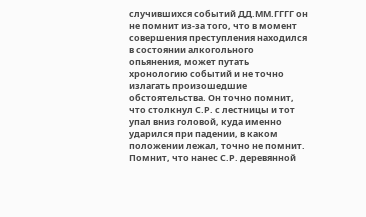случившихся событий ДД.ММ.ГГГГ он не помнит из-за того, что в момент совершения преступления находился в состоянии алкогольного опьянения, может путать хронологию событий и не точно излагать произошедшие обстоятельства. Он точно помнит, что столкнул С.Р. с лестницы и тот упал вниз головой, куда именно ударился при падении, в каком положении лежал, точно не помнит. Помнит, что нанес С.Р. деревянной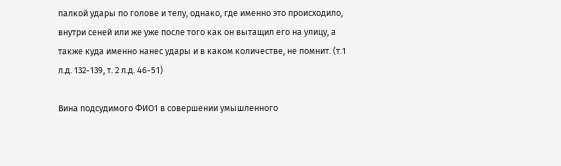палкой удары по голове и телу, однако, где именно это происходило, внутри сеней или же уже после того как он вытащил его на улицу, а также куда именно нанес удары и в каком количестве, не помнит. (т.1 л.д. 132-139, т. 2 л.д. 46-51)

Вина подсудимого ФИО1 в совершении умышленного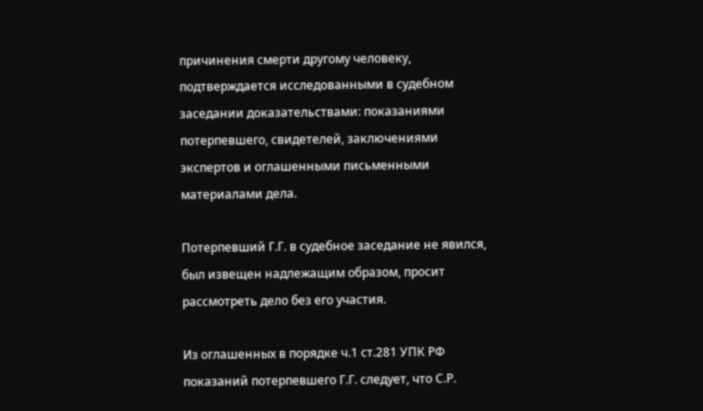причинения смерти другому человеку, подтверждается исследованными в судебном заседании доказательствами: показаниями потерпевшего, свидетелей, заключениями экспертов и оглашенными письменными материалами дела.

Потерпевший Г.Г. в судебное заседание не явился, был извещен надлежащим образом, просит рассмотреть дело без его участия.

Из оглашенных в порядке ч.1 ст.281 УПК РФ показаний потерпевшего Г.Г. следует, что С.Р.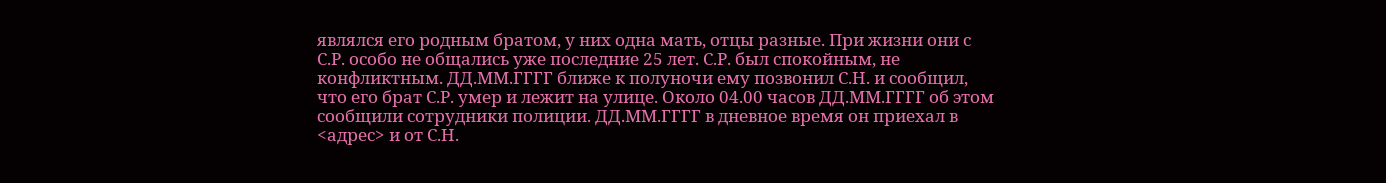являлся его родным братом, у них одна мать, отцы разные. При жизни они с С.Р. особо не общались уже последние 25 лет. С.Р. был спокойным, не конфликтным. ДД.ММ.ГГГГ ближе к полуночи ему позвонил С.Н. и сообщил, что его брат С.Р. умер и лежит на улице. Около 04.00 часов ДД.ММ.ГГГГ об этом сообщили сотрудники полиции. ДД.ММ.ГГГГ в дневное время он приехал в <адрес> и от С.Н.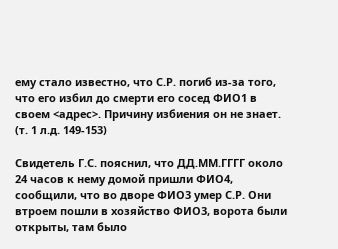ему стало известно, что С.Р. погиб из-за того, что его избил до смерти его сосед ФИО1 в своем <адрес>. Причину избиения он не знает. (т. 1 л.д. 149-153)

Свидетель Г.С. пояснил, что ДД.ММ.ГГГГ около 24 часов к нему домой пришли ФИО4, сообщили, что во дворе ФИО3 умер С.Р. Они втроем пошли в хозяйство ФИО3, ворота были открыты, там было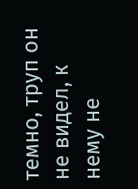темно, труп он не видел, к нему не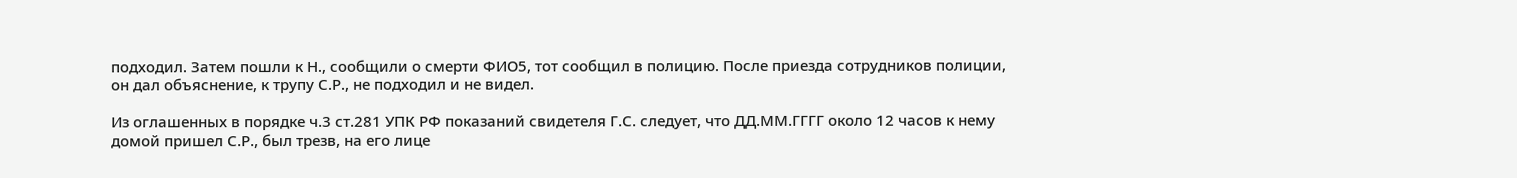подходил. Затем пошли к Н., сообщили о смерти ФИО5, тот сообщил в полицию. После приезда сотрудников полиции, он дал объяснение, к трупу С.Р., не подходил и не видел.

Из оглашенных в порядке ч.3 ст.281 УПК РФ показаний свидетеля Г.С. следует, что ДД.ММ.ГГГГ около 12 часов к нему домой пришел С.Р., был трезв, на его лице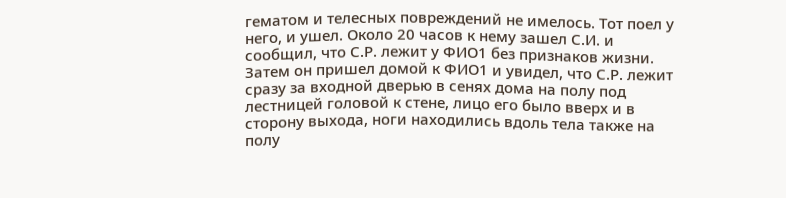гематом и телесных повреждений не имелось. Тот поел у него, и ушел. Около 20 часов к нему зашел С.И. и сообщил, что С.Р. лежит у ФИО1 без признаков жизни. Затем он пришел домой к ФИО1 и увидел, что С.Р. лежит сразу за входной дверью в сенях дома на полу под лестницей головой к стене, лицо его было вверх и в сторону выхода, ноги находились вдоль тела также на полу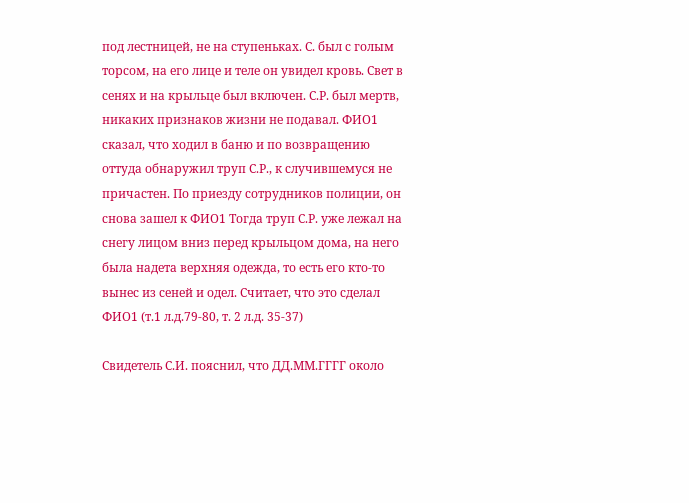под лестницей, не на ступеньках. С. был с голым торсом, на его лице и теле он увидел кровь. Свет в сенях и на крыльце был включен. С.Р. был мертв, никаких признаков жизни не подавал. ФИО1 сказал, что ходил в баню и по возвращению оттуда обнаружил труп С.Р., к случившемуся не причастен. По приезду сотрудников полиции, он снова зашел к ФИО1 Тогда труп С.Р. уже лежал на снегу лицом вниз перед крыльцом дома, на него была надета верхняя одежда, то есть его кто-то вынес из сеней и одел. Считает, что это сделал ФИО1 (т.1 л.д.79-80, т. 2 л.д. 35-37)

Свидетель С.И. пояснил, что ДД.ММ.ГГГГ около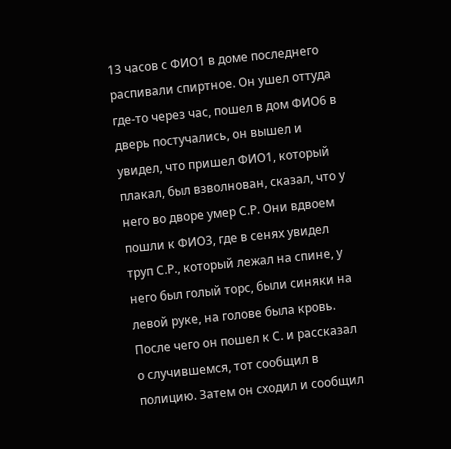13 часов с ФИО1 в доме последнего распивали спиртное. Он ушел оттуда где-то через час, пошел в дом ФИО6 в дверь постучались, он вышел и увидел, что пришел ФИО1, который плакал, был взволнован, сказал, что у него во дворе умер С.Р. Они вдвоем пошли к ФИО3, где в сенях увидел труп С.Р., который лежал на спине, у него был голый торс, были синяки на левой руке, на голове была кровь. После чего он пошел к С. и рассказал о случившемся, тот сообщил в полицию. Затем он сходил и сообщил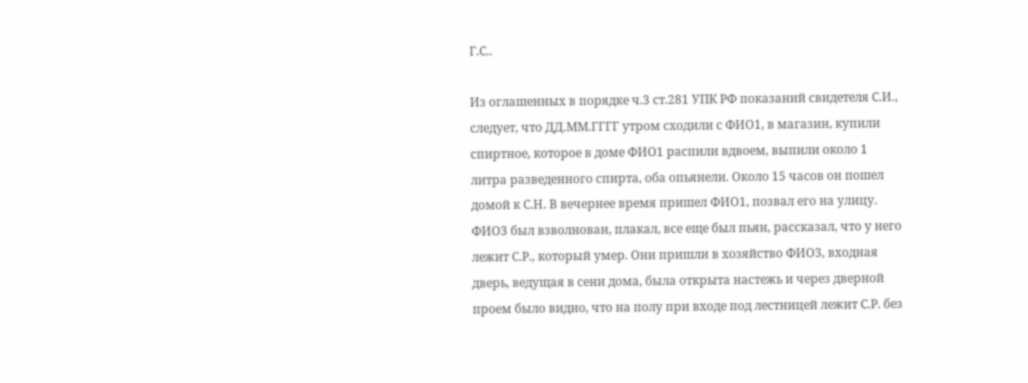Г.С..

Из оглашенных в порядке ч.3 ст.281 УПК РФ показаний свидетеля С.И., следует, что ДД.ММ.ГГГГ утром сходили с ФИО1, в магазин, купили спиртное, которое в доме ФИО1 распили вдвоем, выпили около 1 литра разведенного спирта, оба опьянели. Около 15 часов он пошел домой к С.Н. В вечернее время пришел ФИО1, позвал его на улицу. ФИО3 был взволнован, плакал, все еще был пьян, рассказал, что у него лежит С.Р., который умер. Они пришли в хозяйство ФИО3, входная дверь, ведущая в сени дома, была открыта настежь и через дверной проем было видно, что на полу при входе под лестницей лежит С.Р. без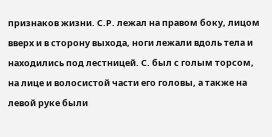признаков жизни. С.Р. лежал на правом боку, лицом вверх и в сторону выхода, ноги лежали вдоль тела и находились под лестницей. С. был с голым торсом, на лице и волосистой части его головы, а также на левой руке были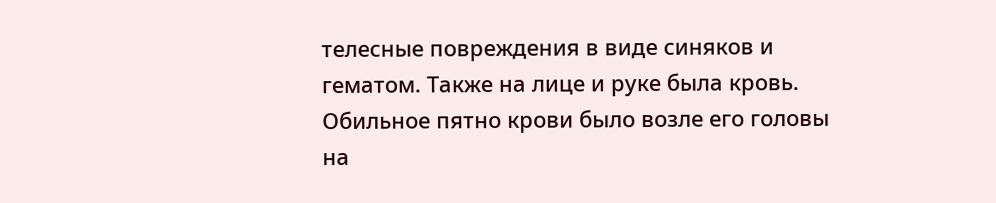телесные повреждения в виде синяков и гематом. Также на лице и руке была кровь. Обильное пятно крови было возле его головы на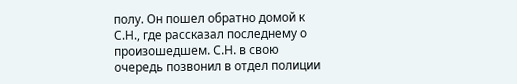полу. Он пошел обратно домой к С.Н., где рассказал последнему о произошедшем. С.Н. в свою очередь позвонил в отдел полиции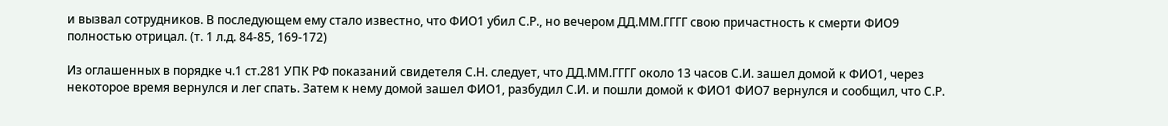и вызвал сотрудников. В последующем ему стало известно, что ФИО1 убил С.Р., но вечером ДД.ММ.ГГГГ свою причастность к смерти ФИО9 полностью отрицал. (т. 1 л.д. 84-85, 169-172)

Из оглашенных в порядке ч.1 ст.281 УПК РФ показаний свидетеля С.Н. следует, что ДД.ММ.ГГГГ около 13 часов С.И. зашел домой к ФИО1, через некоторое время вернулся и лег спать. Затем к нему домой зашел ФИО1, разбудил С.И. и пошли домой к ФИО1 ФИО7 вернулся и сообщил, что С.Р.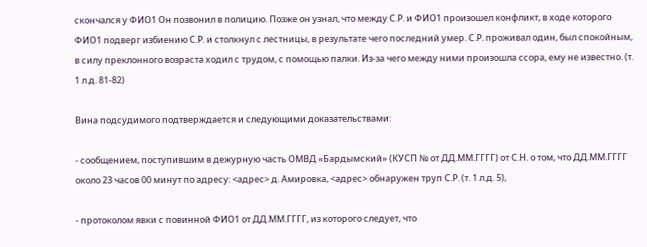скончался у ФИО1 Он позвонил в полицию. Позже он узнал, что между С.Р. и ФИО1 произошел конфликт, в ходе которого ФИО1 подверг избиению С.Р. и столкнул с лестницы, в результате чего последний умер. С.Р. проживал один, был спокойным, в силу преклонного возраста ходил с трудом, с помощью палки. Из-за чего между ними произошла ссора, ему не известно. (т. 1 л.д. 81-82)

Вина подсудимого подтверждается и следующими доказательствами:

- сообщением, поступившим в дежурную часть ОМВД «Бардымский» (КУСП № от ДД.ММ.ГГГГ) от С.Н. о том, что ДД.ММ.ГГГГ около 23 часов 00 минут по адресу: <адрес> д. Амировка, <адрес> обнаружен труп С.Р. (т. 1 л.д. 5),

- протоколом явки с повинной ФИО1 от ДД.ММ.ГГГГ, из которого следует, что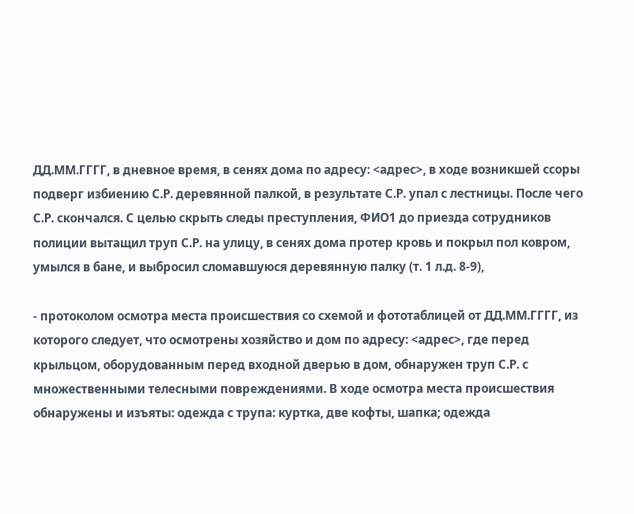ДД.ММ.ГГГГ, в дневное время, в сенях дома по адресу: <адрес>, в ходе возникшей ссоры подверг избиению С.Р. деревянной палкой, в результате С.Р. упал с лестницы. После чего С.Р. скончался. С целью скрыть следы преступления, ФИО1 до приезда сотрудников полиции вытащил труп С.Р. на улицу, в сенях дома протер кровь и покрыл пол ковром, умылся в бане, и выбросил сломавшуюся деревянную палку (т. 1 л.д. 8-9),

- протоколом осмотра места происшествия со схемой и фототаблицей от ДД.ММ.ГГГГ, из которого следует, что осмотрены хозяйство и дом по адресу: <адрес>, где перед крыльцом, оборудованным перед входной дверью в дом, обнаружен труп С.Р. с множественными телесными повреждениями. В ходе осмотра места происшествия обнаружены и изъяты: одежда с трупа: куртка, две кофты, шапка; одежда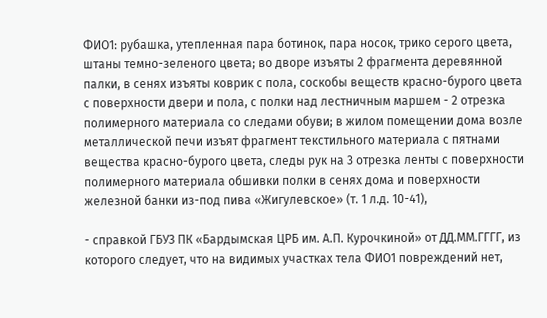ФИО1: рубашка, утепленная пара ботинок, пара носок, трико серого цвета, штаны темно-зеленого цвета; во дворе изъяты 2 фрагмента деревянной палки, в сенях изъяты коврик с пола, соскобы веществ красно-бурого цвета с поверхности двери и пола, с полки над лестничным маршем - 2 отрезка полимерного материала со следами обуви; в жилом помещении дома возле металлической печи изъят фрагмент текстильного материала с пятнами вещества красно-бурого цвета, следы рук на 3 отрезка ленты с поверхности полимерного материала обшивки полки в сенях дома и поверхности железной банки из-под пива «Жигулевское» (т. 1 л.д. 10-41),

- справкой ГБУЗ ПК «Бардымская ЦРБ им. А.П. Курочкиной» от ДД.ММ.ГГГГ, из которого следует, что на видимых участках тела ФИО1 повреждений нет,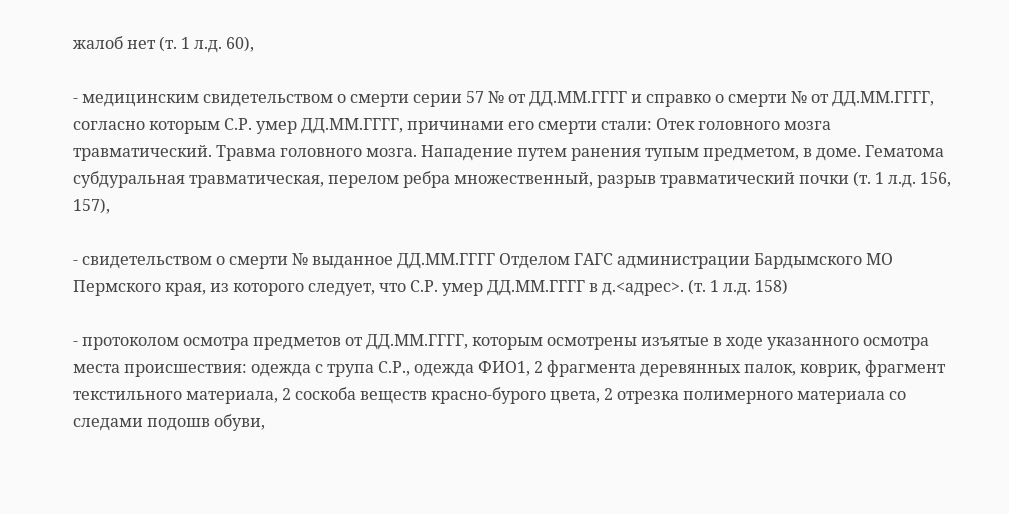жалоб нет (т. 1 л.д. 60),

- медицинским свидетельством о смерти серии 57 № от ДД.ММ.ГГГГ и справко о смерти № от ДД.ММ.ГГГГ, согласно которым С.Р. умер ДД.ММ.ГГГГ, причинами его смерти стали: Отек головного мозга травматический. Травма головного мозга. Нападение путем ранения тупым предметом, в доме. Гематома субдуральная травматическая, перелом ребра множественный, разрыв травматический почки (т. 1 л.д. 156, 157),

- свидетельством о смерти № выданное ДД.ММ.ГГГГ Отделом ГАГС администрации Бардымского МО Пермского края, из которого следует, что С.Р. умер ДД.ММ.ГГГГ в д.<адрес>. (т. 1 л.д. 158)

- протоколом осмотра предметов от ДД.ММ.ГГГГ, которым осмотрены изъятые в ходе указанного осмотра места происшествия: одежда с трупа С.Р., одежда ФИО1, 2 фрагмента деревянных палок, коврик, фрагмент текстильного материала, 2 соскоба веществ красно-бурого цвета, 2 отрезка полимерного материала со следами подошв обуви,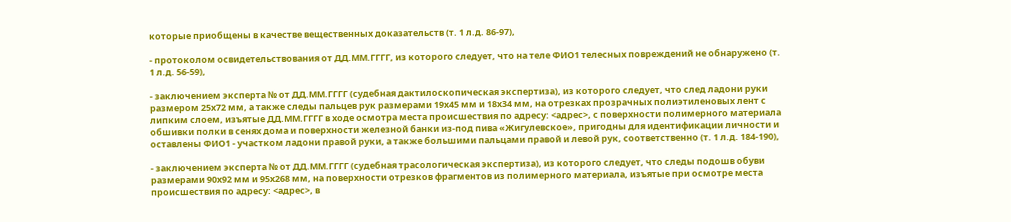которые приобщены в качестве вещественных доказательств (т. 1 л.д. 86-97),

- протоколом освидетельствования от ДД.ММ.ГГГГ, из которого следует, что на теле ФИО1 телесных повреждений не обнаружено (т. 1 л.д. 56-59),

- заключением эксперта № от ДД.ММ.ГГГГ (судебная дактилоскопическая экспертиза), из которого следует, что след ладони руки размером 25х72 мм, а также следы пальцев рук размерами 19х45 мм и 18х34 мм, на отрезках прозрачных полиэтиленовых лент с липким слоем, изъятые ДД.ММ.ГГГГ в ходе осмотра места происшествия по адресу: <адрес>, с поверхности полимерного материала обшивки полки в сенях дома и поверхности железной банки из-под пива «Жигулевское», пригодны для идентификации личности и оставлены ФИО1 - участком ладони правой руки, а также большими пальцами правой и левой рук, соответственно (т. 1 л.д. 184-190),

- заключением эксперта № от ДД.ММ.ГГГГ (судебная трасологическая экспертиза), из которого следует, что следы подошв обуви размерами 90х92 мм и 95х268 мм, на поверхности отрезков фрагментов из полимерного материала, изъятые при осмотре места происшествия по адресу: <адрес>, в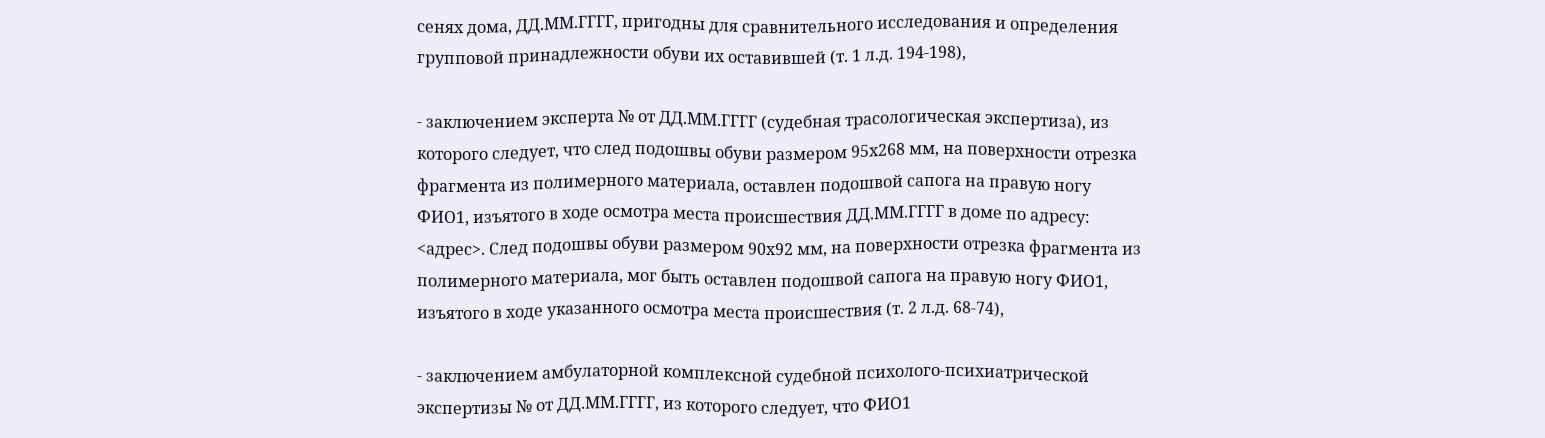сенях дома, ДД.ММ.ГГГГ, пригодны для сравнительного исследования и определения групповой принадлежности обуви их оставившей (т. 1 л.д. 194-198),

- заключением эксперта № от ДД.ММ.ГГГГ (судебная трасологическая экспертиза), из которого следует, что след подошвы обуви размером 95х268 мм, на поверхности отрезка фрагмента из полимерного материала, оставлен подошвой сапога на правую ногу ФИО1, изъятого в ходе осмотра места происшествия ДД.ММ.ГГГГ в доме по адресу: <адрес>. След подошвы обуви размером 90х92 мм, на поверхности отрезка фрагмента из полимерного материала, мог быть оставлен подошвой сапога на правую ногу ФИО1, изъятого в ходе указанного осмотра места происшествия (т. 2 л.д. 68-74),

- заключением амбулаторной комплексной судебной психолого-психиатрической экспертизы № от ДД.ММ.ГГГГ, из которого следует, что ФИО1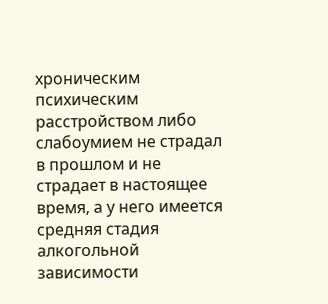хроническим психическим расстройством либо слабоумием не страдал в прошлом и не страдает в настоящее время, а у него имеется средняя стадия алкогольной зависимости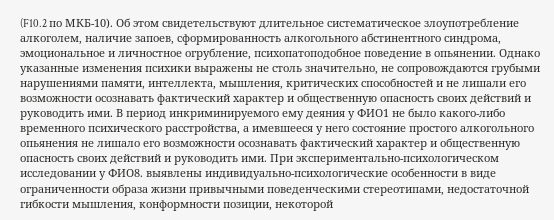(F10.2 по МКБ-10). Об этом свидетельствуют длительное систематическое злоупотребление алкоголем, наличие запоев, сформированность алкогольного абстинентного синдрома, эмоциональное и личностное огрубление, психопатоподобное поведение в опьянении. Однако указанные изменения психики выражены не столь значительно, не сопровождаются грубыми нарушениями памяти, интеллекта, мышления, критических способностей и не лишали его возможности осознавать фактический характер и общественную опасность своих действий и руководить ими. В период инкриминируемого ему деяния у ФИО1 не было какого-либо временного психического расстройства, а имевшееся у него состояние простого алкогольного опьянения не лишало его возможности осознавать фактический характер и общественную опасность своих действий и руководить ими. При экспериментально-психологическом исследовании у ФИО8. выявлены индивидуально-психологические особенности в виде ограниченности образа жизни привычными поведенческими стереотипами, недостаточной гибкости мышления, конформности позиции, некоторой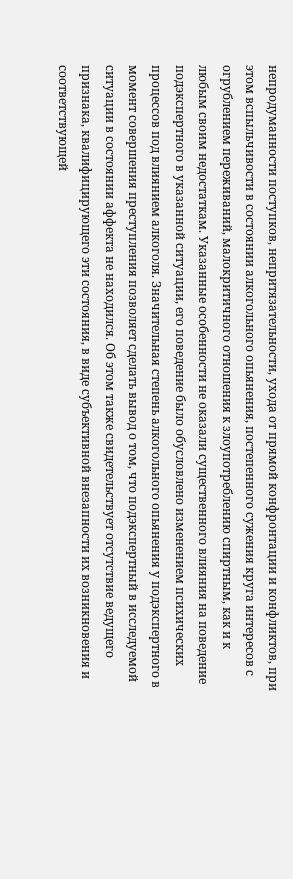непродуманности поступков, непритязательности, ухода от прямой конфронтации и конфликтов, при этом вспыльчивости в состоянии алкогольного опьянения, постепенного сужения круга интересов с огрублением переживаний, малокритичного отношения к злоупотреблению спиртным, как и к любым своим недостаткам. Указанные особенности не оказали существенного влияния на поведение подэкспертного в указанной ситуации, его поведение было обусловлено изменением психических процессов под влиянием алкоголя. Значительная степень алкогольного опьянения у подэкспертного в момент совершения преступления позволяет сделать вывод о том, что подэкспертный в исследуемой ситуации в состоянии аффекта не находился. Об этом также свидетельствует отсутствие ведущего признака, квалифицирующего эти состояния, в виде субъективной внезапности их возникновения и соответствующей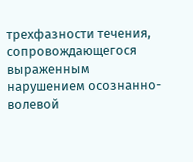трехфазности течения, сопровождающегося выраженным нарушением осознанно-волевой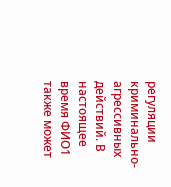регуляции криминально-агрессивных действий. В настоящее время ФИО1 также может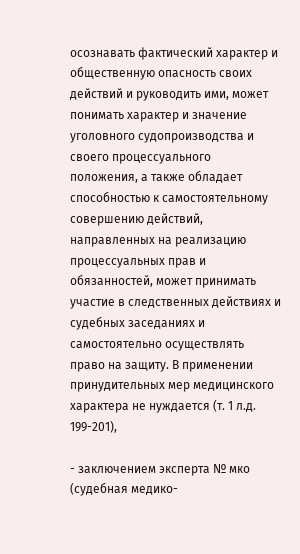осознавать фактический характер и общественную опасность своих действий и руководить ими, может понимать характер и значение уголовного судопроизводства и своего процессуального положения, а также обладает способностью к самостоятельному совершению действий, направленных на реализацию процессуальных прав и обязанностей, может принимать участие в следственных действиях и судебных заседаниях и самостоятельно осуществлять право на защиту. В применении принудительных мер медицинского характера не нуждается (т. 1 л.д. 199-201),

- заключением эксперта № мко (судебная медико-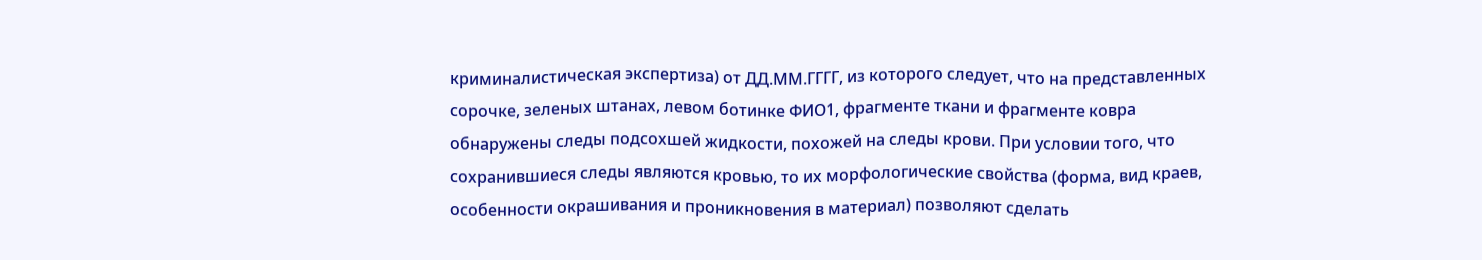криминалистическая экспертиза) от ДД.ММ.ГГГГ, из которого следует, что на представленных сорочке, зеленых штанах, левом ботинке ФИО1, фрагменте ткани и фрагменте ковра обнаружены следы подсохшей жидкости, похожей на следы крови. При условии того, что сохранившиеся следы являются кровью, то их морфологические свойства (форма, вид краев, особенности окрашивания и проникновения в материал) позволяют сделать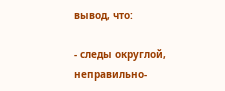вывод, что:

- следы округлой, неправильно-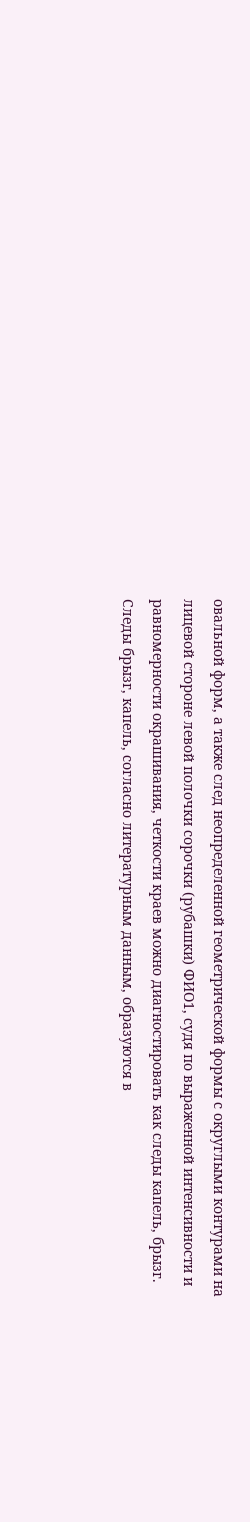овальной форм, а также след неопределенной геометрической формы с округлыми контурами на лицевой стороне левой полочки сорочки (рубашки) ФИО1, судя по выраженной интенсивности и равномерности окрашивания, четкости краев можно диагностировать как следы капель, брызг. Следы брызг, капель, согласно литературным данным, образуются в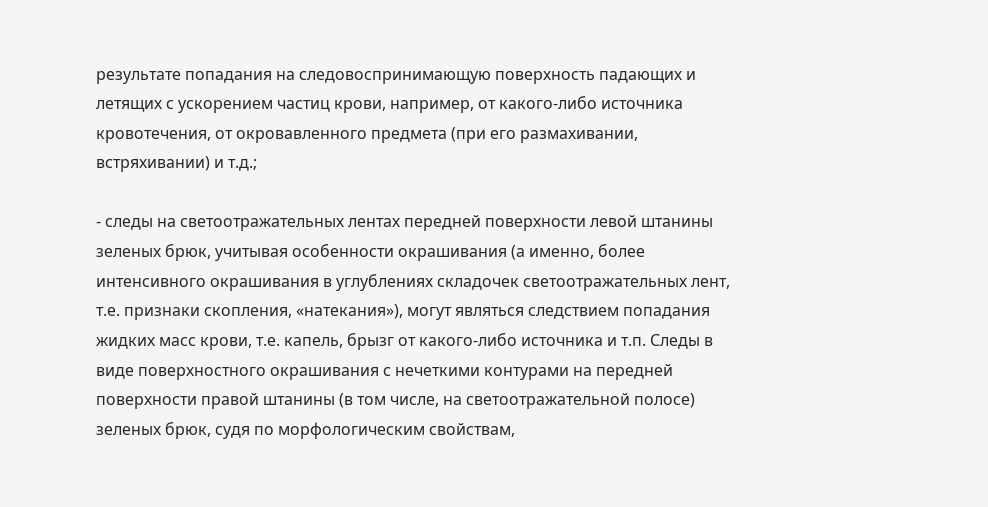результате попадания на следовоспринимающую поверхность падающих и летящих с ускорением частиц крови, например, от какого-либо источника кровотечения, от окровавленного предмета (при его размахивании, встряхивании) и т.д.;

- следы на светоотражательных лентах передней поверхности левой штанины зеленых брюк, учитывая особенности окрашивания (а именно, более интенсивного окрашивания в углублениях складочек светоотражательных лент, т.е. признаки скопления, «натекания»), могут являться следствием попадания жидких масс крови, т.е. капель, брызг от какого-либо источника и т.п. Следы в виде поверхностного окрашивания с нечеткими контурами на передней поверхности правой штанины (в том числе, на светоотражательной полосе) зеленых брюк, судя по морфологическим свойствам,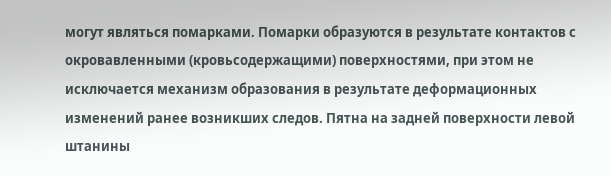могут являться помарками. Помарки образуются в результате контактов с окровавленными (кровьсодержащими) поверхностями, при этом не исключается механизм образования в результате деформационных изменений ранее возникших следов. Пятна на задней поверхности левой штанины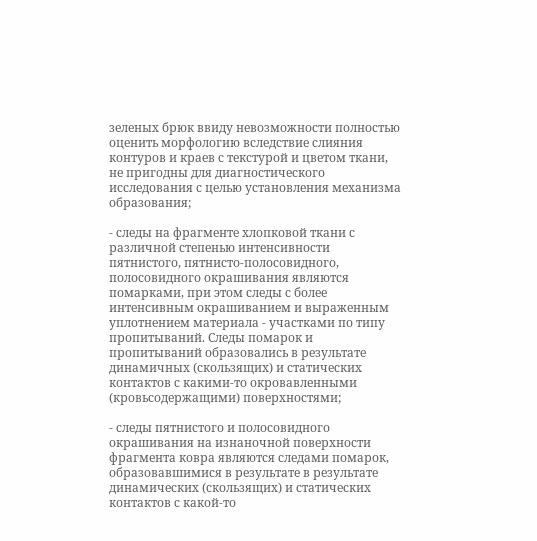зеленых брюк ввиду невозможности полностью оценить морфологию вследствие слияния контуров и краев с текстурой и цветом ткани, не пригодны для диагностического исследования с целью установления механизма образования;

- следы на фрагменте хлопковой ткани с различной степенью интенсивности пятнистого, пятнисто-полосовидного, полосовидного окрашивания являются помарками, при этом следы с более интенсивным окрашиванием и выраженным уплотнением материала - участками по типу пропитываний. Следы помарок и пропитываний образовались в результате динамичных (скользящих) и статических контактов с какими-то окровавленными (кровьсодержащими) поверхностями;

- следы пятнистого и полосовидного окрашивания на изнаночной поверхности фрагмента ковра являются следами помарок, образовавшимися в результате в результате динамических (скользящих) и статических контактов с какой-то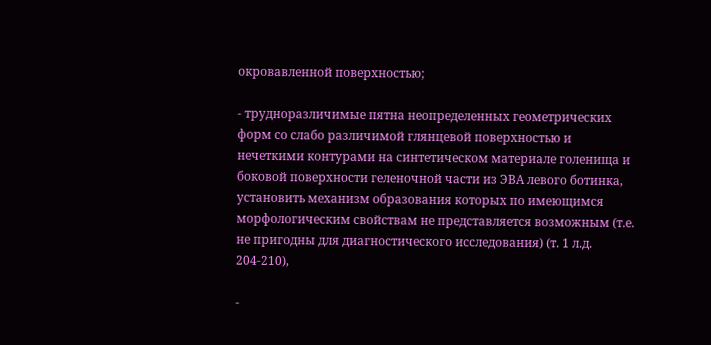окровавленной поверхностью;

- трудноразличимые пятна неопределенных геометрических форм со слабо различимой глянцевой поверхностью и нечеткими контурами на синтетическом материале голенища и боковой поверхности геленочной части из ЭВА левого ботинка, установить механизм образования которых по имеющимся морфологическим свойствам не представляется возможным (т.е. не пригодны для диагностического исследования) (т. 1 л.д. 204-210),

-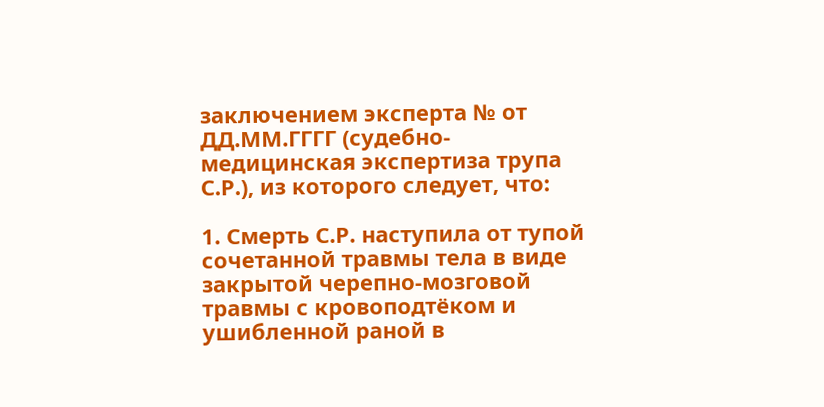заключением эксперта № от ДД.ММ.ГГГГ (судебно-медицинская экспертиза трупа С.Р.), из которого следует, что:

1. Смерть С.Р. наступила от тупой сочетанной травмы тела в виде закрытой черепно-мозговой травмы с кровоподтёком и ушибленной раной в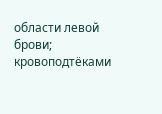области левой брови; кровоподтёками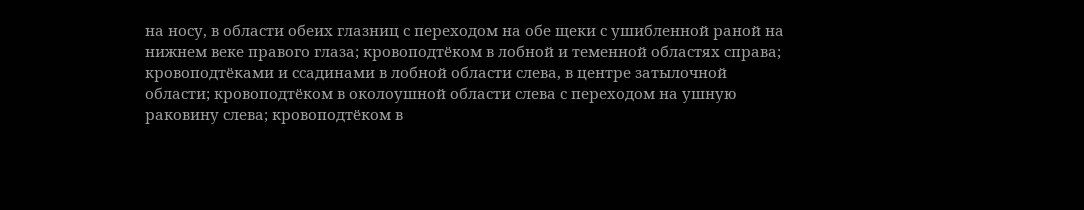на носу, в области обеих глазниц с переходом на обе щеки с ушибленной раной на нижнем веке правого глаза; кровоподтёком в лобной и теменной областях справа; кровоподтёками и ссадинами в лобной области слева, в центре затылочной области; кровоподтёком в околоушной области слева с переходом на ушную раковину слева; кровоподтёком в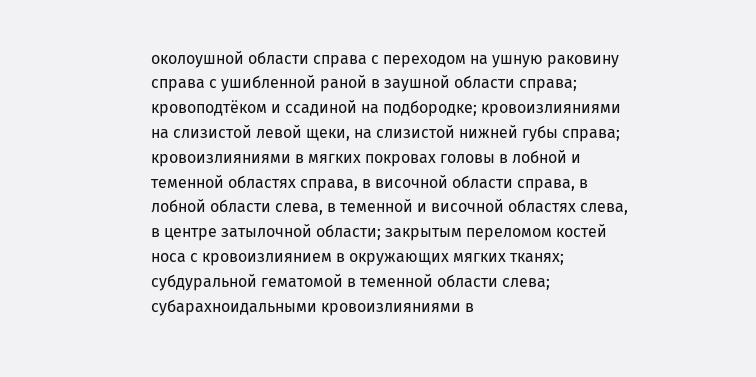околоушной области справа с переходом на ушную раковину справа с ушибленной раной в заушной области справа; кровоподтёком и ссадиной на подбородке; кровоизлияниями на слизистой левой щеки, на слизистой нижней губы справа; кровоизлияниями в мягких покровах головы в лобной и теменной областях справа, в височной области справа, в лобной области слева, в теменной и височной областях слева, в центре затылочной области; закрытым переломом костей носа с кровоизлиянием в окружающих мягких тканях; субдуральной гематомой в теменной области слева; субарахноидальными кровоизлияниями в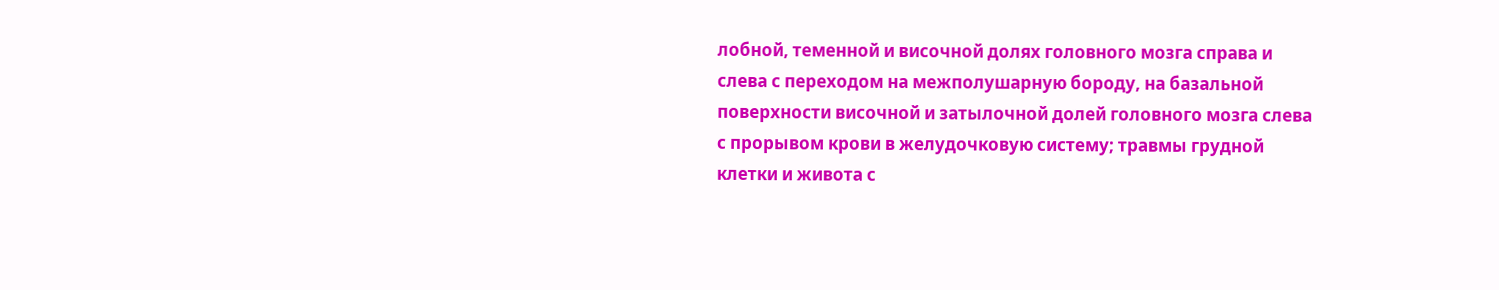лобной, теменной и височной долях головного мозга справа и слева с переходом на межполушарную бороду, на базальной поверхности височной и затылочной долей головного мозга слева с прорывом крови в желудочковую систему; травмы грудной клетки и живота с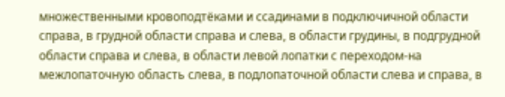множественными кровоподтёками и ссадинами в подключичной области справа, в грудной области справа и слева, в области грудины, в подгрудной области справа и слева, в области левой лопатки с переходом-на межлопаточную область слева, в подлопаточной области слева и справа, в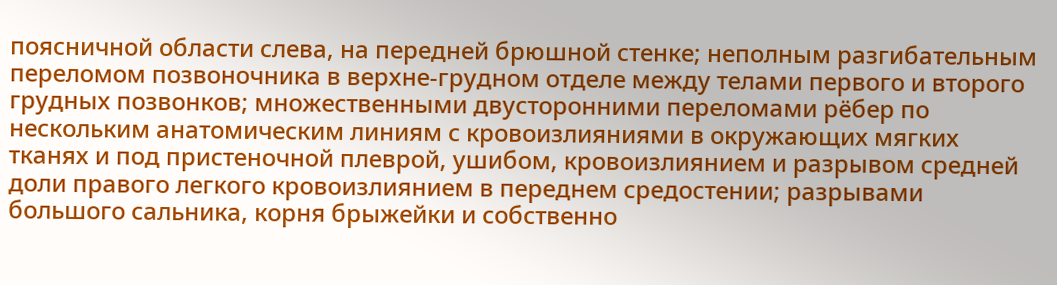поясничной области слева, на передней брюшной стенке; неполным разгибательным переломом позвоночника в верхне-грудном отделе между телами первого и второго грудных позвонков; множественными двусторонними переломами рёбер по нескольким анатомическим линиям с кровоизлияниями в окружающих мягких тканях и под пристеночной плеврой, ушибом, кровоизлиянием и разрывом средней доли правого легкого кровоизлиянием в переднем средостении; разрывами большого сальника, корня брыжейки и собственно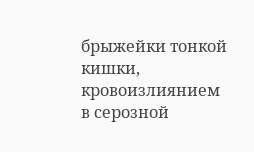брыжейки тонкой кишки, кровоизлиянием в серозной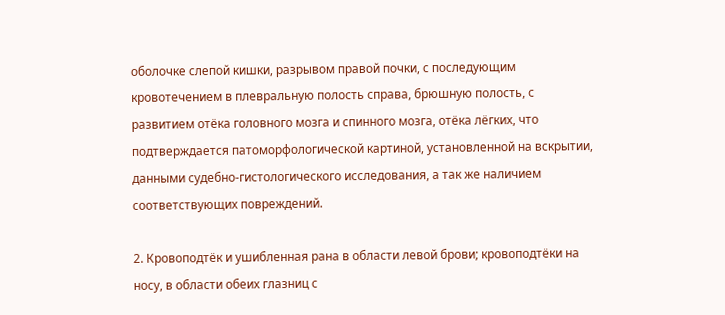оболочке слепой кишки, разрывом правой почки, с последующим кровотечением в плевральную полость справа, брюшную полость, с развитием отёка головного мозга и спинного мозга, отёка лёгких, что подтверждается патоморфологической картиной, установленной на вскрытии, данными судебно-гистологического исследования, а так же наличием соответствующих повреждений.

2. Кровоподтёк и ушибленная рана в области левой брови; кровоподтёки на носу, в области обеих глазниц с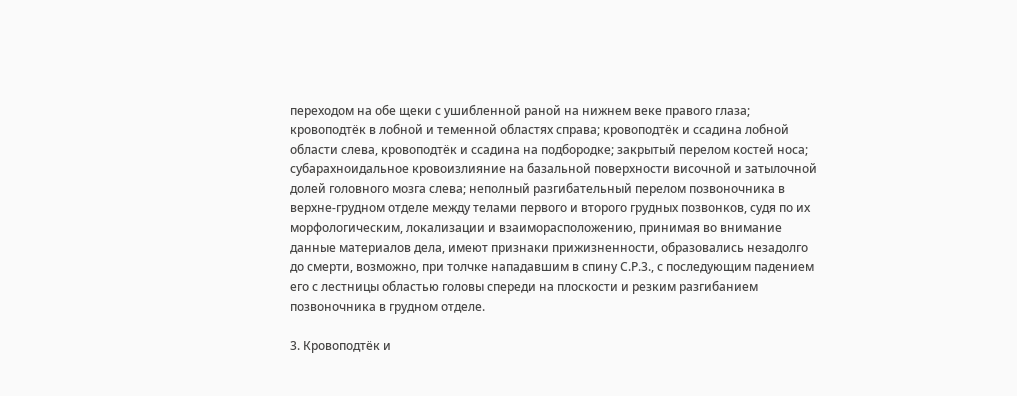переходом на обе щеки с ушибленной раной на нижнем веке правого глаза; кровоподтёк в лобной и теменной областях справа; кровоподтёк и ссадина лобной области слева, кровоподтёк и ссадина на подбородке; закрытый перелом костей носа; субарахноидальное кровоизлияние на базальной поверхности височной и затылочной долей головного мозга слева; неполный разгибательный перелом позвоночника в верхне-грудном отделе между телами первого и второго грудных позвонков, судя по их морфологическим, локализации и взаиморасположению, принимая во внимание данные материалов дела, имеют признаки прижизненности, образовались незадолго до смерти, возможно, при толчке нападавшим в спину С.Р.3., с последующим падением его с лестницы областью головы спереди на плоскости и резким разгибанием позвоночника в грудном отделе.

3. Кровоподтёк и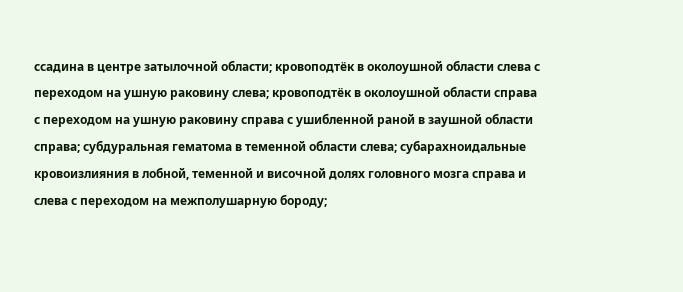ссадина в центре затылочной области; кровоподтёк в околоушной области слева с переходом на ушную раковину слева; кровоподтёк в околоушной области справа с переходом на ушную раковину справа с ушибленной раной в заушной области справа; субдуральная гематома в теменной области слева; субарахноидальные кровоизлияния в лобной, теменной и височной долях головного мозга справа и слева с переходом на межполушарную бороду;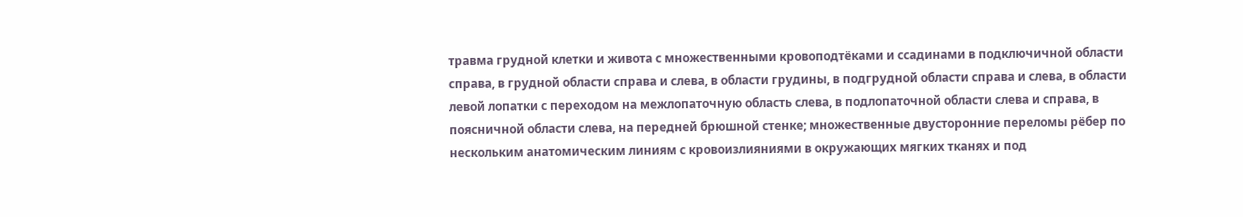травма грудной клетки и живота с множественными кровоподтёками и ссадинами в подключичной области справа, в грудной области справа и слева, в области грудины, в подгрудной области справа и слева, в области левой лопатки с переходом на межлопаточную область слева, в подлопаточной области слева и справа, в поясничной области слева, на передней брюшной стенке; множественные двусторонние переломы рёбер по нескольким анатомическим линиям с кровоизлияниями в окружающих мягких тканях и под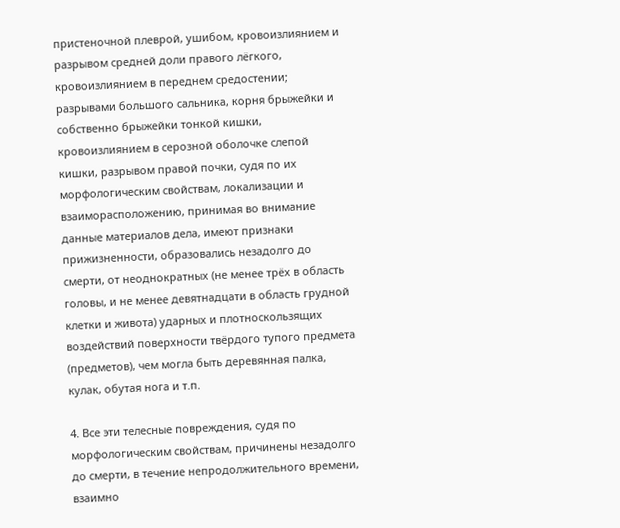пристеночной плеврой, ушибом, кровоизлиянием и разрывом средней доли правого лёгкого, кровоизлиянием в переднем средостении; разрывами большого сальника, корня брыжейки и собственно брыжейки тонкой кишки, кровоизлиянием в серозной оболочке слепой кишки, разрывом правой почки, судя по их морфологическим свойствам, локализации и взаиморасположению, принимая во внимание данные материалов дела, имеют признаки прижизненности, образовались незадолго до смерти, от неоднократных (не менее трёх в область головы, и не менее девятнадцати в область грудной клетки и живота) ударных и плотноскользящих воздействий поверхности твёрдого тупого предмета (предметов), чем могла быть деревянная палка, кулак, обутая нога и т.п.

4. Все эти телесные повреждения, судя по морфологическим свойствам, причинены незадолго до смерти, в течение непродолжительного времени, взаимно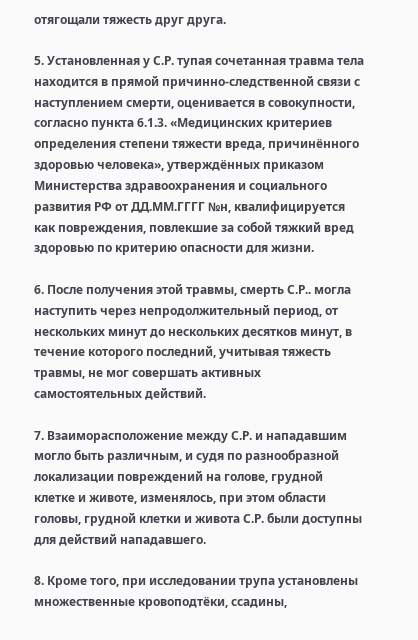отягощали тяжесть друг друга.

5. Установленная у С.Р. тупая сочетанная травма тела находится в прямой причинно-следственной связи с наступлением смерти, оценивается в совокупности, согласно пункта 6.1.3. «Медицинских критериев определения степени тяжести вреда, причинённого здоровью человека», утверждённых приказом Министерства здравоохранения и социального развития РФ от ДД.ММ.ГГГГ №н, квалифицируется как повреждения, повлекшие за собой тяжкий вред здоровью по критерию опасности для жизни.

6. После получения этой травмы, смерть С.Р.. могла наступить через непродолжительный период, от нескольких минут до нескольких десятков минут, в течение которого последний, учитывая тяжесть травмы, не мог совершать активных самостоятельных действий.

7. Взаиморасположение между С.Р. и нападавшим могло быть различным, и судя по разнообразной локализации повреждений на голове, грудной клетке и животе, изменялось, при этом области головы, грудной клетки и живота С.Р. были доступны для действий нападавшего.

8. Кроме того, при исследовании трупа установлены множественные кровоподтёки, ссадины,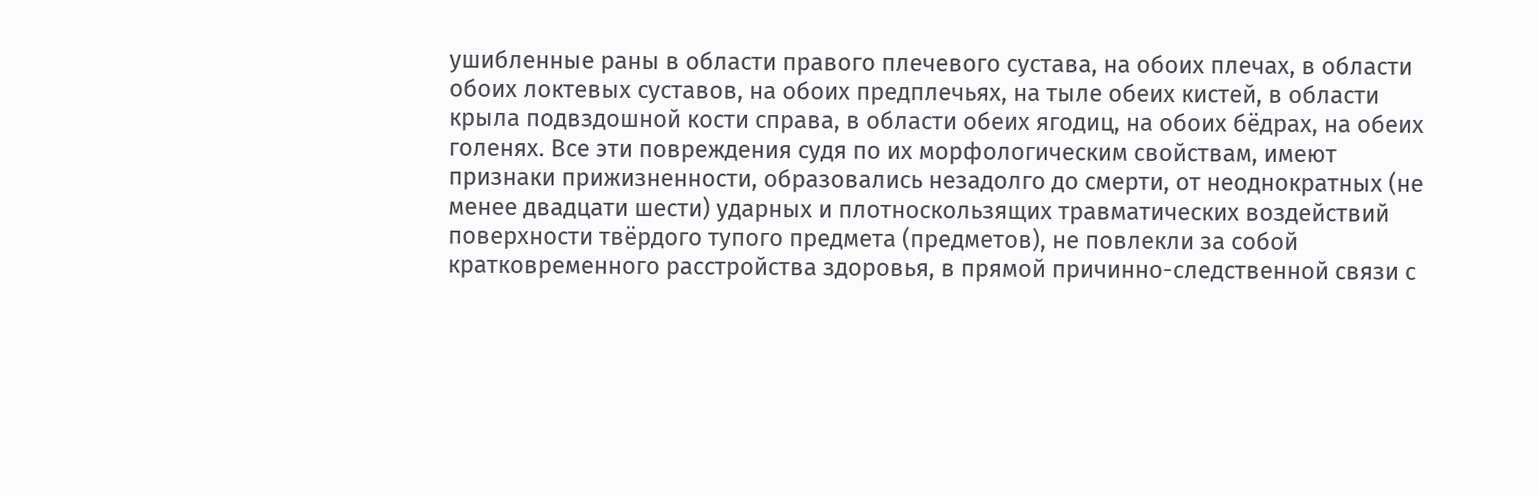ушибленные раны в области правого плечевого сустава, на обоих плечах, в области обоих локтевых суставов, на обоих предплечьях, на тыле обеих кистей, в области крыла подвздошной кости справа, в области обеих ягодиц, на обоих бёдрах, на обеих голенях. Все эти повреждения судя по их морфологическим свойствам, имеют признаки прижизненности, образовались незадолго до смерти, от неоднократных (не менее двадцати шести) ударных и плотноскользящих травматических воздействий поверхности твёрдого тупого предмета (предметов), не повлекли за собой кратковременного расстройства здоровья, в прямой причинно-следственной связи с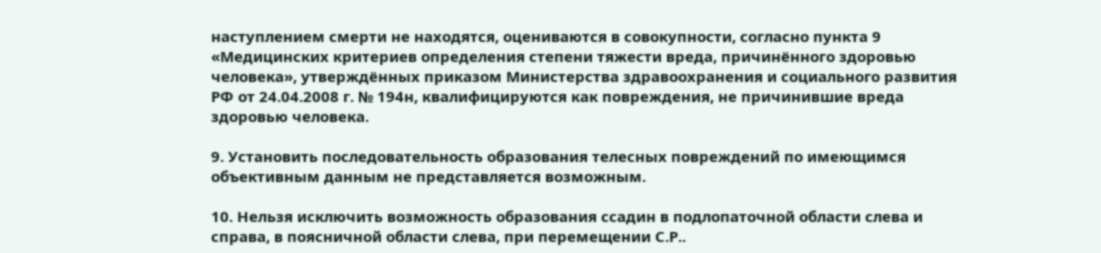наступлением смерти не находятся, оцениваются в совокупности, согласно пункта 9 «Медицинских критериев определения степени тяжести вреда, причинённого здоровью человека», утверждённых приказом Министерства здравоохранения и социального развития РФ от 24.04.2008 г. № 194н, квалифицируются как повреждения, не причинившие вреда здоровью человека.

9. Установить последовательность образования телесных повреждений по имеющимся объективным данным не представляется возможным.

10. Нельзя исключить возможность образования ссадин в подлопаточной области слева и справа, в поясничной области слева, при перемещении С.Р..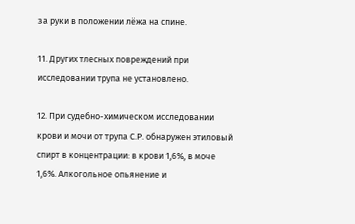за руки в положении лёжа на спине.

11. Других тлесных повреждений при исследовании трупа не установлено.

12. При судебно-химическом исследовании крови и мочи от трупа С.Р. обнаружен этиловый спирт в концентрации: в крови 1,6%, в моче 1,6%. Алкогольное опьянение и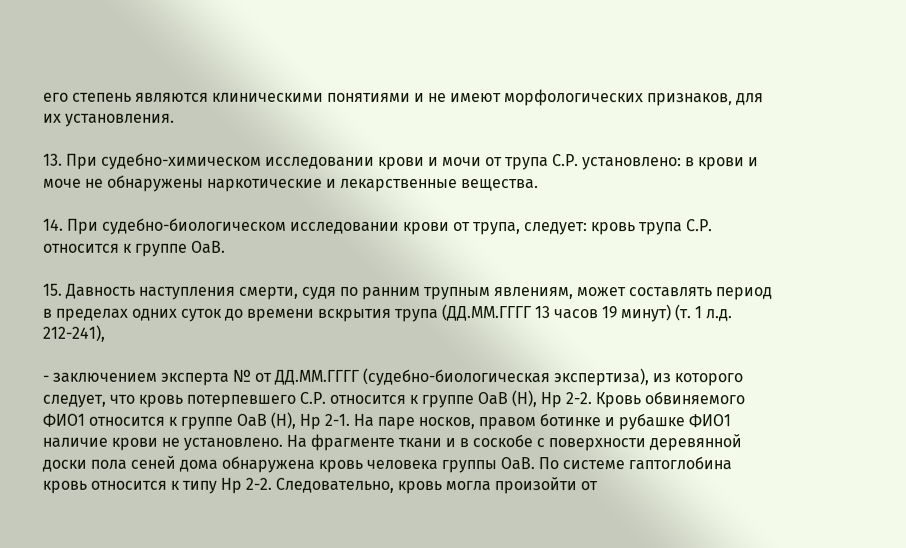его степень являются клиническими понятиями и не имеют морфологических признаков‚ для их установления.

13. При судебно-химическом исследовании крови и мочи от трупа С.Р. установлено: в крови и моче не обнаружены наркотические и лекарственные вещества.

14. При судебно-биологическом исследовании крови от трупа, следует: кровь трупа С.Р. относится к группе ОаВ.

15. Давность наступления смерти, судя по ранним трупным явлениям, может составлять период в пределах одних суток до времени вскрытия трупа (ДД.ММ.ГГГГ 13 часов 19 минут) (т. 1 л.д. 212-241),

- заключением эксперта № от ДД.ММ.ГГГГ (судебно-биологическая экспертиза), из которого следует, что кровь потерпевшего С.Р. относится к группе ОаВ (Н), Нр 2-2. Кровь обвиняемого ФИО1 относится к группе ОаВ (Н), Нр 2-1. На паре носков, правом ботинке и рубашке ФИО1 наличие крови не установлено. На фрагменте ткани и в соскобе с поверхности деревянной доски пола сеней дома обнаружена кровь человека группы ОаВ. По системе гаптоглобина кровь относится к типу Нр 2-2. Следовательно, кровь могла произойти от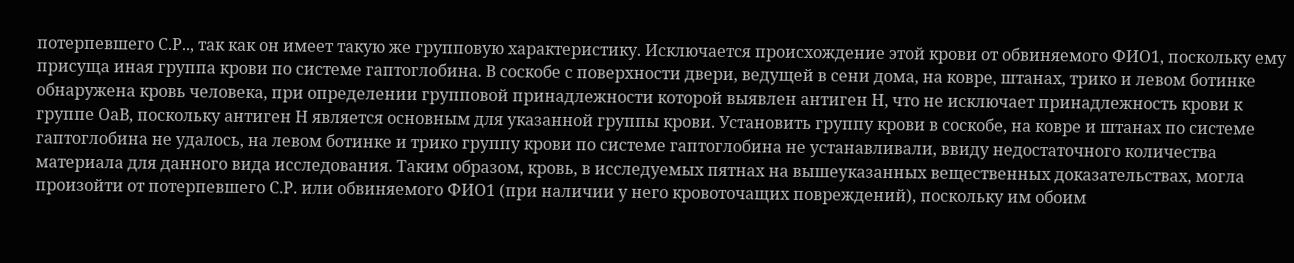потерпевшего С.Р.., так как он имеет такую же групповую характеристику. Исключается происхождение этой крови от обвиняемого ФИО1, поскольку ему присуща иная группа крови по системе гаптоглобина. В соскобе с поверхности двери, ведущей в сени дома, на ковре, штанах, трико и левом ботинке обнаружена кровь человека, при определении групповой принадлежности которой выявлен антиген Н, что не исключает принадлежность крови к группе ОаВ, поскольку антиген Н является основным для указанной группы крови. Установить группу крови в соскобе, на ковре и штанах по системе гаптоглобина не удалось, на левом ботинке и трико группу крови по системе гаптоглобина не устанавливали, ввиду недостаточного количества материала для данного вида исследования. Таким образом, кровь, в исследуемых пятнах на вышеуказанных вещественных доказательствах, могла произойти от потерпевшего С.Р. или обвиняемого ФИО1 (при наличии у него кровоточащих повреждений), поскольку им обоим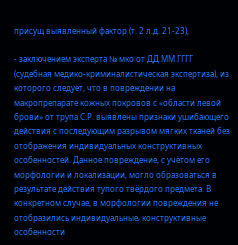присущ выявленный фактор (т. 2 л.д. 21-23),

- заключением эксперта № мко от ДД.ММ.ГГГГ (судебная медико-криминалистическая экспертиза), из которого следует, что в повреждении на макропрепарате кожных покровов с «области левой брови» от трупа С.Р. выявлены признаки ушибающего действия с последующим разрывом мягких тканей без отображения индивидуальных конструктивных особенностей. Данное повреждение, с учётом его морфологии и локализации, могло образоваться в результате действия тупого твёрдого предмета. В конкретном случае, в морфологии повреждения не отобразились индивидуальные‚ конструктивные особенности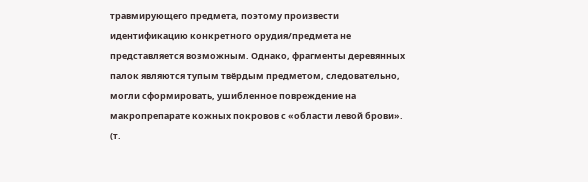травмирующего предмета, поэтому произвести идентификацию конкретного орудия/предмета не представляется возможным. Однако, фрагменты деревянных палок являются тупым твёрдым предметом, следовательно, могли сформировать‚ ушибленное повреждение на макропрепарате кожных покровов с «области левой брови». (т.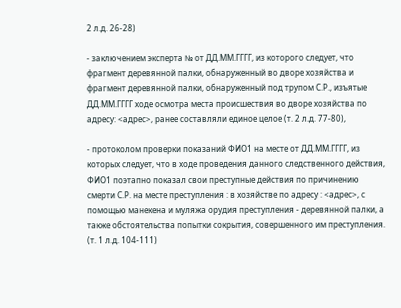2 л.д. 26-28)

- заключением эксперта № от ДД.ММ.ГГГГ, из которого следует, что фрагмент деревянной палки, обнаруженный во дворе хозяйства и фрагмент деревянной палки, обнаруженный под трупом С.Р., изъятые ДД.ММ.ГГГГ ходе осмотра места происшествия во дворе хозяйства по адресу: <адрес>, ранее составляли единое целое (т. 2 л.д. 77-80),

- протоколом проверки показаний ФИО1 на месте от ДД.ММ.ГГГГ, из которых следует, что в ходе проведения данного следственного действия, ФИО1 поэтапно показал свои преступные действия по причинению смерти С.Р. на месте преступления : в хозяйстве по адресу : <адрес>, с помощью манекена и муляжа орудия преступления - деревянной палки, а также обстоятельства попытки сокрытия, совершенного им преступления. (т. 1 л.д. 104-111)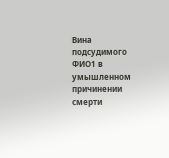Вина подсудимого ФИО1 в умышленном причинении смерти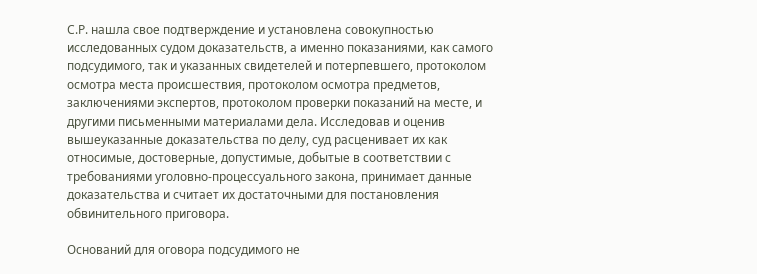С.Р. нашла свое подтверждение и установлена совокупностью исследованных судом доказательств, а именно показаниями, как самого подсудимого, так и указанных свидетелей и потерпевшего, протоколом осмотра места происшествия, протоколом осмотра предметов, заключениями экспертов, протоколом проверки показаний на месте, и другими письменными материалами дела. Исследовав и оценив вышеуказанные доказательства по делу, суд расценивает их как относимые, достоверные, допустимые, добытые в соответствии с требованиями уголовно-процессуального закона, принимает данные доказательства и считает их достаточными для постановления обвинительного приговора.

Оснований для оговора подсудимого не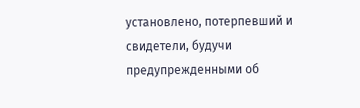установлено, потерпевший и свидетели, будучи предупрежденными об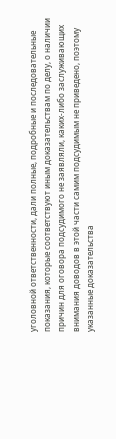уголовной ответственности, дали полные, подробные и последовательные показания, которые соответствуют иным доказательствам по делу, о наличии причин для оговора подсудимого не заявляли, каких-либо заслуживающих внимания доводов в этой части самим подсудимым не приведено, поэтому указанные доказательства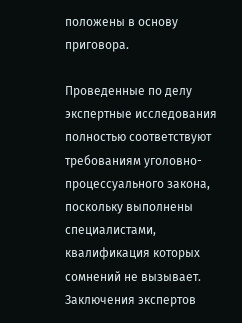положены в основу приговора.

Проведенные по делу экспертные исследования полностью соответствуют требованиям уголовно-процессуального закона, поскольку выполнены специалистами, квалификация которых сомнений не вызывает. Заключения экспертов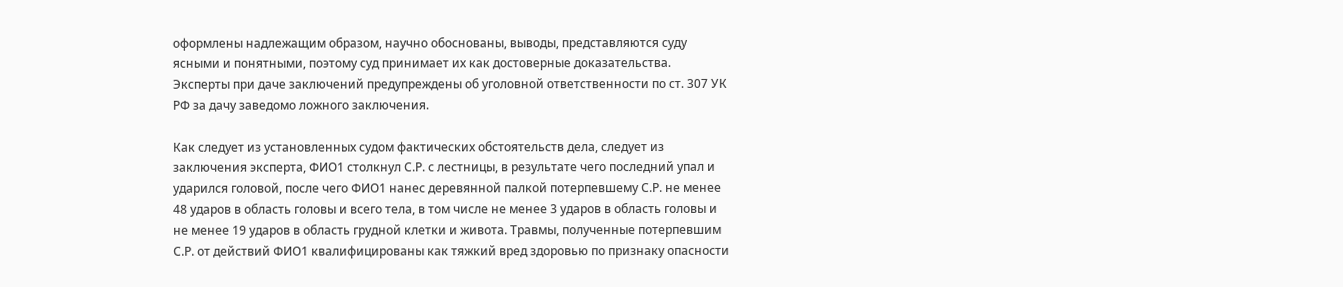оформлены надлежащим образом, научно обоснованы, выводы, представляются суду ясными и понятными, поэтому суд принимает их как достоверные доказательства. Эксперты при даче заключений предупреждены об уголовной ответственности по ст. 307 УК РФ за дачу заведомо ложного заключения.

Как следует из установленных судом фактических обстоятельств дела, следует из заключения эксперта, ФИО1 столкнул С.Р. с лестницы, в результате чего последний упал и ударился головой, после чего ФИО1 нанес деревянной палкой потерпевшему С.Р. не менее 48 ударов в область головы и всего тела, в том числе не менее 3 ударов в область головы и не менее 19 ударов в область грудной клетки и живота. Травмы, полученные потерпевшим С.Р. от действий ФИО1 квалифицированы как тяжкий вред здоровью по признаку опасности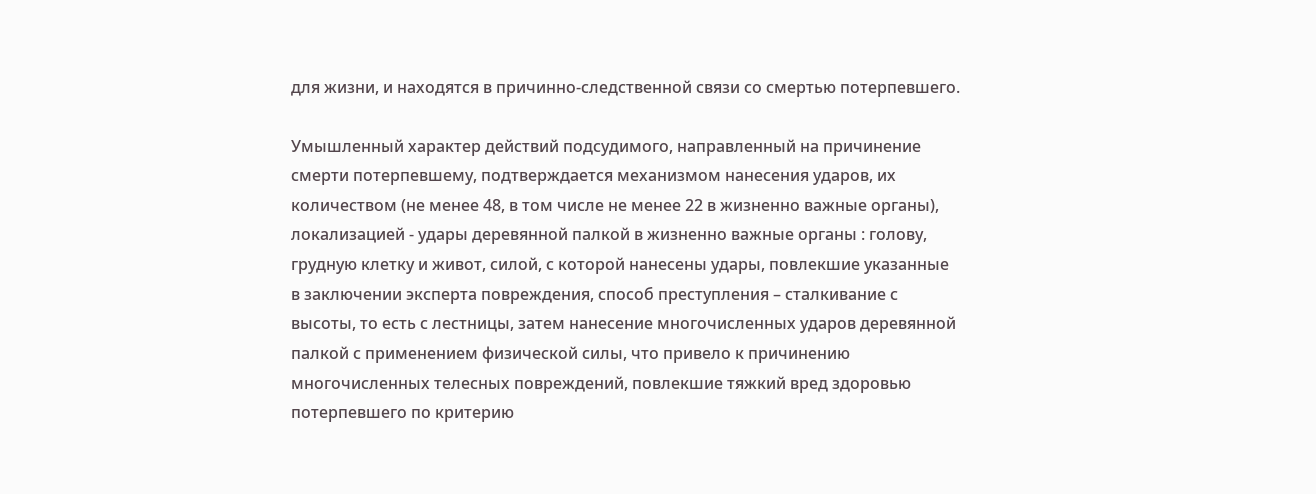для жизни, и находятся в причинно-следственной связи со смертью потерпевшего.

Умышленный характер действий подсудимого, направленный на причинение смерти потерпевшему, подтверждается механизмом нанесения ударов, их количеством (не менее 48, в том числе не менее 22 в жизненно важные органы), локализацией - удары деревянной палкой в жизненно важные органы : голову, грудную клетку и живот, силой, с которой нанесены удары, повлекшие указанные в заключении эксперта повреждения, способ преступления – сталкивание с высоты, то есть с лестницы, затем нанесение многочисленных ударов деревянной палкой с применением физической силы, что привело к причинению многочисленных телесных повреждений, повлекшие тяжкий вред здоровью потерпевшего по критерию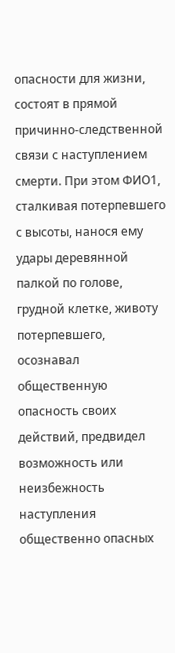опасности для жизни, состоят в прямой причинно-следственной связи с наступлением смерти. При этом ФИО1, сталкивая потерпевшего с высоты, нанося ему удары деревянной палкой по голове, грудной клетке, животу потерпевшего, осознавал общественную опасность своих действий, предвидел возможность или неизбежность наступления общественно опасных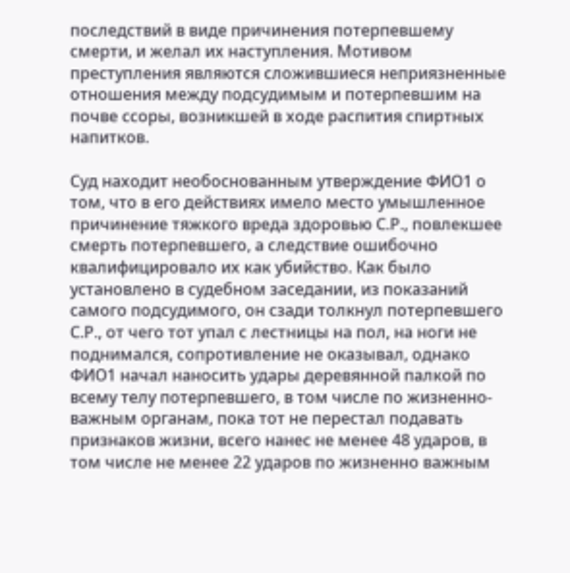последствий в виде причинения потерпевшему смерти, и желал их наступления. Мотивом преступления являются сложившиеся неприязненные отношения между подсудимым и потерпевшим на почве ссоры, возникшей в ходе распития спиртных напитков.

Суд находит необоснованным утверждение ФИО1 о том, что в его действиях имело место умышленное причинение тяжкого вреда здоровью С.Р., повлекшее смерть потерпевшего, а следствие ошибочно квалифицировало их как убийство. Как было установлено в судебном заседании, из показаний самого подсудимого, он сзади толкнул потерпевшего С.Р., от чего тот упал с лестницы на пол, на ноги не поднимался, сопротивление не оказывал, однако ФИО1 начал наносить удары деревянной палкой по всему телу потерпевшего, в том числе по жизненно-важным органам, пока тот не перестал подавать признаков жизни, всего нанес не менее 48 ударов, в том числе не менее 22 ударов по жизненно важным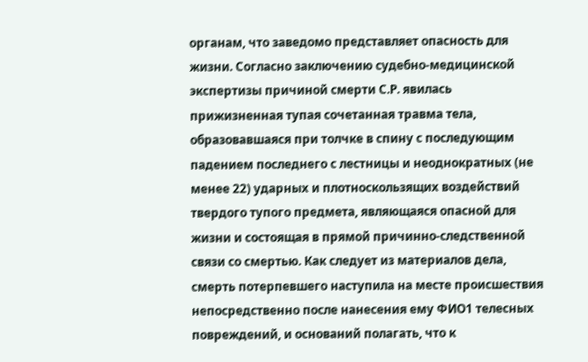органам, что заведомо представляет опасность для жизни. Согласно заключению судебно-медицинской экспертизы причиной смерти С.Р. явилась прижизненная тупая сочетанная травма тела, образовавшаяся при толчке в спину с последующим падением последнего с лестницы и неоднократных (не менее 22) ударных и плотноскользящих воздействий твердого тупого предмета, являющаяся опасной для жизни и состоящая в прямой причинно-следственной связи со смертью. Как следует из материалов дела, смерть потерпевшего наступила на месте происшествия непосредственно после нанесения ему ФИО1 телесных повреждений, и оснований полагать, что к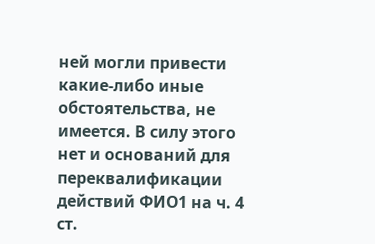ней могли привести какие-либо иные обстоятельства, не имеется. В силу этого нет и оснований для переквалификации действий ФИО1 на ч. 4 ст.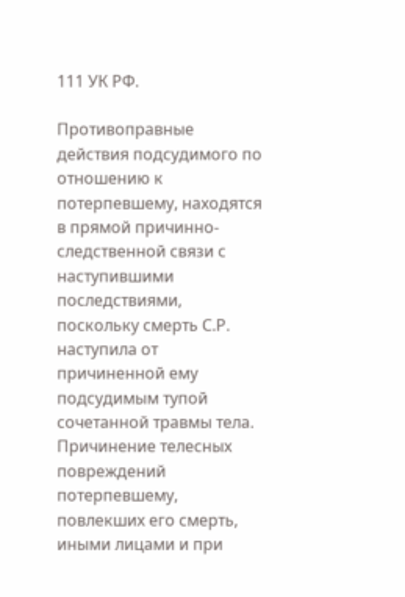111 УК РФ.

Противоправные действия подсудимого по отношению к потерпевшему, находятся в прямой причинно-следственной связи с наступившими последствиями, поскольку смерть С.Р. наступила от причиненной ему подсудимым тупой сочетанной травмы тела. Причинение телесных повреждений потерпевшему, повлекших его смерть, иными лицами и при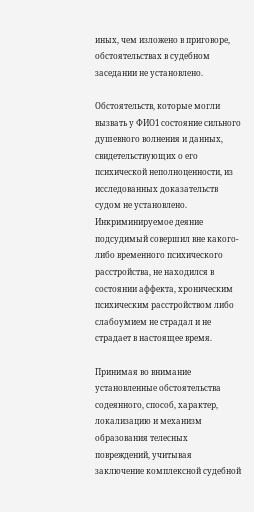иных, чем изложено в приговоре, обстоятельствах в судебном заседании не установлено.

Обстоятельств, которые могли вызвать у ФИО1 состояние сильного душевного волнения и данных, свидетельствующих о его психической неполноценности, из исследованных доказательств судом не установлено. Инкриминируемое деяние подсудимый совершил вне какого-либо временного психического расстройства, не находился в состоянии аффекта, хроническим психическим расстройством либо слабоумием не страдал и не страдает в настоящее время.

Принимая во внимание установленные обстоятельства содеянного, способ, характер, локализацию и механизм образования телесных повреждений, учитывая заключение комплексной судебной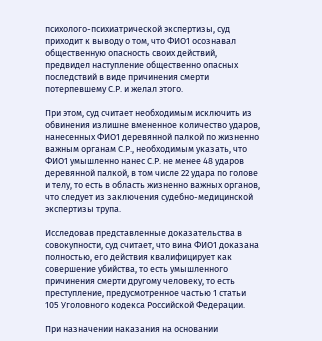психолого-психиатрической экспертизы, суд приходит к выводу о том, что ФИО1 осознавал общественную опасность своих действий, предвидел наступление общественно опасных последствий в виде причинения смерти потерпевшему С.Р. и желал этого.

При этом, суд считает необходимым исключить из обвинения излишне вмененное количество ударов, нанесенных ФИО1 деревянной палкой по жизненно важным органам С.Р., необходимым указать, что ФИО1 умышленно нанес С.Р. не менее 48 ударов деревянной палкой, в том числе 22 удара по голове и телу, то есть в область жизненно важных органов, что следует из заключения судебно-медицинской экспертизы трупа.

Исследовав представленные доказательства в совокупности, суд считает, что вина ФИО1 доказана полностью, его действия квалифицирует как совершение убийства, то есть умышленного причинения смерти другому человеку, то есть преступление, предусмотренное частью 1 статьи 105 Уголовного кодекса Российской Федерации.

При назначении наказания на основании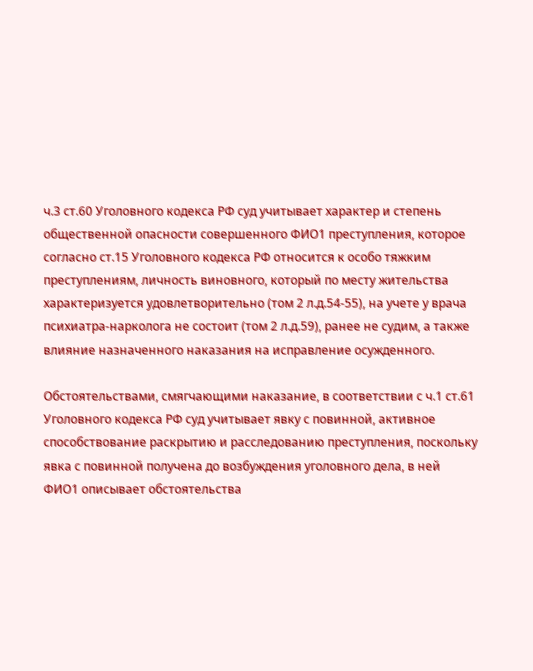ч.3 ст.60 Уголовного кодекса РФ суд учитывает характер и степень общественной опасности совершенного ФИО1 преступления, которое согласно ст.15 Уголовного кодекса РФ относится к особо тяжким преступлениям, личность виновного, который по месту жительства характеризуется удовлетворительно (том 2 л.д.54-55), на учете у врача психиатра-нарколога не состоит (том 2 л.д.59), ранее не судим, а также влияние назначенного наказания на исправление осужденного.

Обстоятельствами, смягчающими наказание, в соответствии с ч.1 ст.61 Уголовного кодекса РФ суд учитывает явку с повинной, активное способствование раскрытию и расследованию преступления, поскольку явка с повинной получена до возбуждения уголовного дела, в ней ФИО1 описывает обстоятельства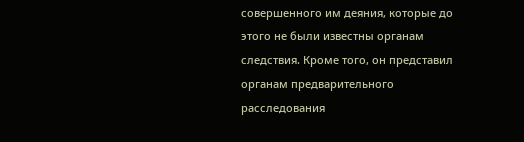совершенного им деяния, которые до этого не были известны органам следствия. Кроме того, он представил органам предварительного расследования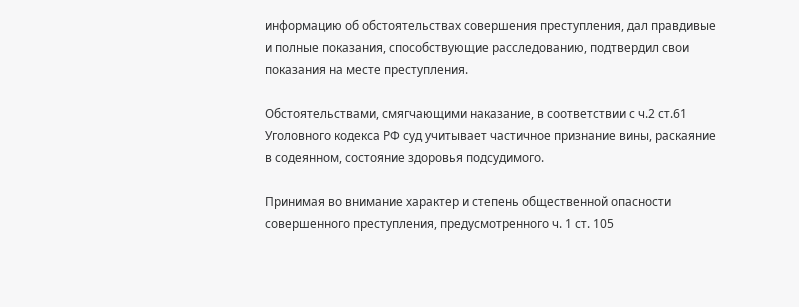информацию об обстоятельствах совершения преступления, дал правдивые и полные показания, способствующие расследованию, подтвердил свои показания на месте преступления.

Обстоятельствами, смягчающими наказание, в соответствии с ч.2 ст.61 Уголовного кодекса РФ суд учитывает частичное признание вины, раскаяние в содеянном, состояние здоровья подсудимого.

Принимая во внимание характер и степень общественной опасности совершенного преступления, предусмотренного ч. 1 ст. 105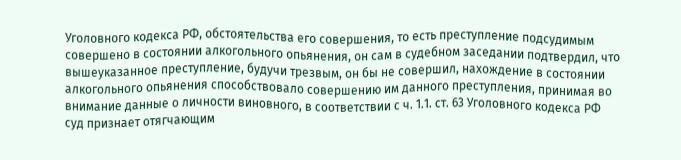Уголовного кодекса РФ, обстоятельства его совершения, то есть преступление подсудимым совершено в состоянии алкогольного опьянения, он сам в судебном заседании подтвердил, что вышеуказанное преступление, будучи трезвым, он бы не совершил, нахождение в состоянии алкогольного опьянения способствовало совершению им данного преступления, принимая во внимание данные о личности виновного, в соответствии с ч. 1.1. ст. 63 Уголовного кодекса РФ суд признает отягчающим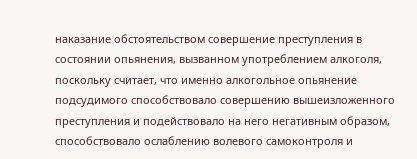наказание обстоятельством совершение преступления в состоянии опьянения, вызванном употреблением алкоголя, поскольку считает, что именно алкогольное опьянение подсудимого способствовало совершению вышеизложенного преступления и подействовало на него негативным образом, способствовало ослаблению волевого самоконтроля и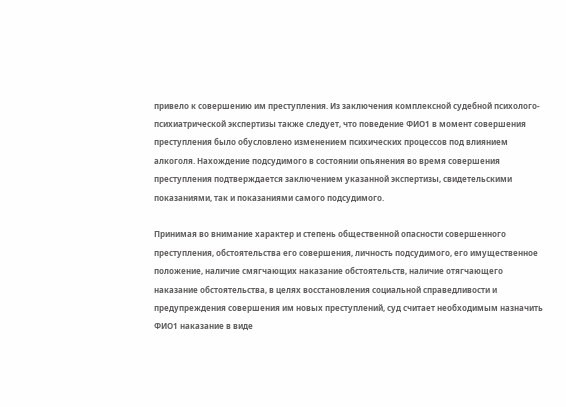привело к совершению им преступления. Из заключения комплексной судебной психолого-психиатрической экспертизы также следует, что поведение ФИО1 в момент совершения преступления было обусловлено изменением психических процессов под влиянием алкоголя. Нахождение подсудимого в состоянии опьянения во время совершения преступления подтверждается заключением указанной экспертизы, свидетельскими показаниями, так и показаниями самого подсудимого.

Принимая во внимание характер и степень общественной опасности совершенного преступления, обстоятельства его совершения, личность подсудимого, его имущественное положение, наличие смягчающих наказание обстоятельств, наличие отягчающего наказание обстоятельства, в целях восстановления социальной справедливости и предупреждения совершения им новых преступлений, суд считает необходимым назначить ФИО1 наказание в виде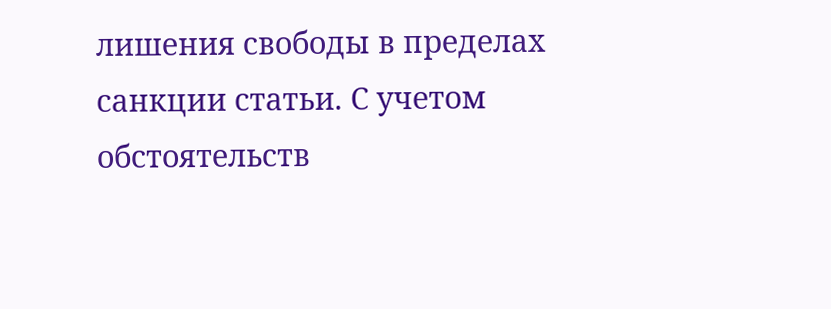лишения свободы в пределах санкции статьи. С учетом обстоятельств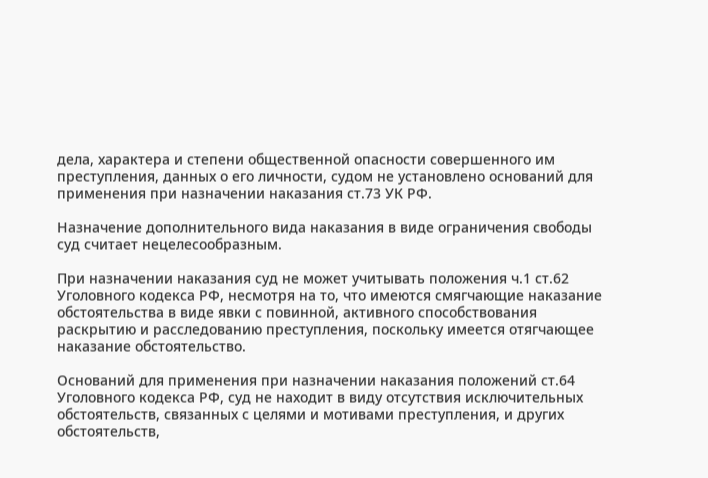дела, характера и степени общественной опасности совершенного им преступления, данных о его личности, судом не установлено оснований для применения при назначении наказания ст.73 УК РФ.

Назначение дополнительного вида наказания в виде ограничения свободы суд считает нецелесообразным.

При назначении наказания суд не может учитывать положения ч.1 ст.62 Уголовного кодекса РФ, несмотря на то, что имеются смягчающие наказание обстоятельства в виде явки с повинной, активного способствования раскрытию и расследованию преступления, поскольку имеется отягчающее наказание обстоятельство.

Оснований для применения при назначении наказания положений ст.64 Уголовного кодекса РФ, суд не находит в виду отсутствия исключительных обстоятельств, связанных с целями и мотивами преступления, и других обстоятельств,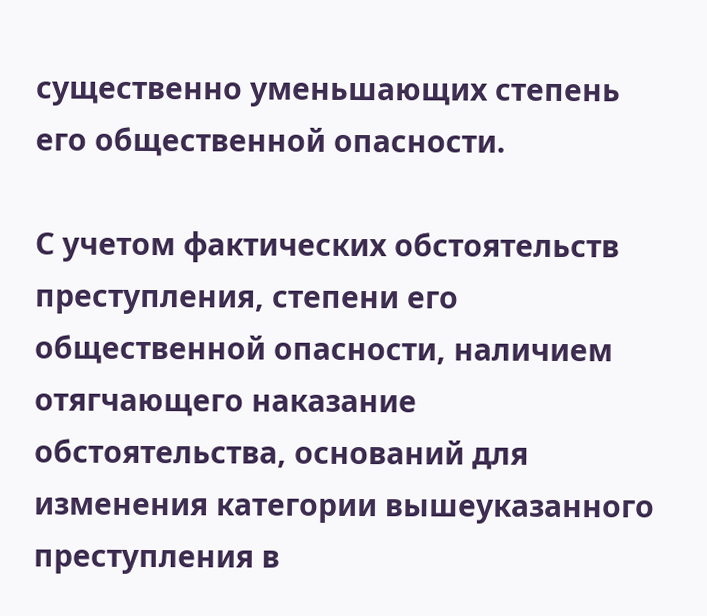существенно уменьшающих степень его общественной опасности.

С учетом фактических обстоятельств преступления, степени его общественной опасности, наличием отягчающего наказание обстоятельства, оснований для изменения категории вышеуказанного преступления в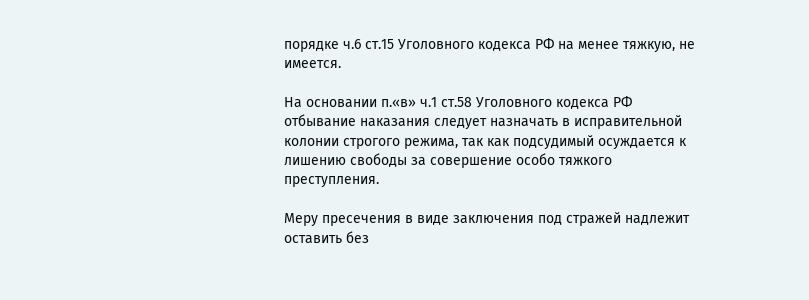порядке ч.6 ст.15 Уголовного кодекса РФ на менее тяжкую, не имеется.

На основании п.«в» ч.1 ст.58 Уголовного кодекса РФ отбывание наказания следует назначать в исправительной колонии строгого режима, так как подсудимый осуждается к лишению свободы за совершение особо тяжкого преступления.

Меру пресечения в виде заключения под стражей надлежит оставить без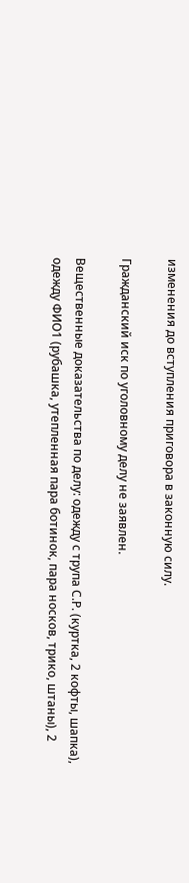изменения до вступления приговора в законную силу.

Гражданский иск по уголовному делу не заявлен.

Вещественные доказательства по делу: одежду с трупа С.Р. (куртка, 2 кофты, шапка), одежду ФИО1 (рубашка, утепленная пара ботинок, пара носков, трико, штаны), 2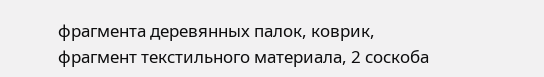фрагмента деревянных палок, коврик, фрагмент текстильного материала, 2 соскоба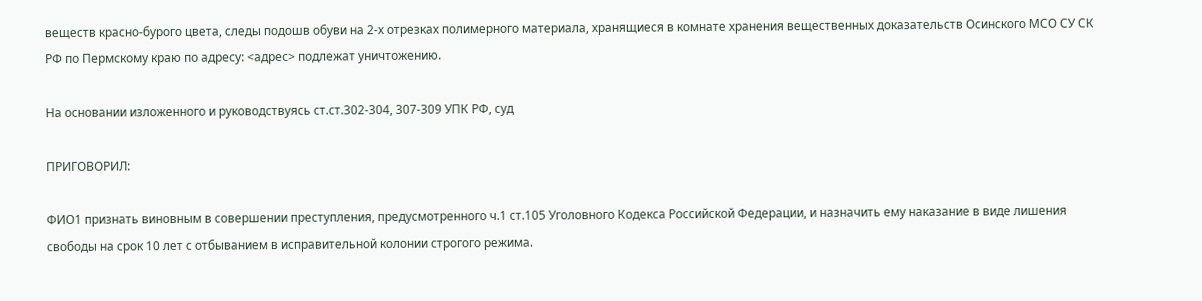веществ красно-бурого цвета, следы подошв обуви на 2-х отрезках полимерного материала, хранящиеся в комнате хранения вещественных доказательств Осинского МСО СУ СК РФ по Пермскому краю по адресу: <адрес> подлежат уничтожению.

На основании изложенного и руководствуясь ст.ст.302-304, 307-309 УПК РФ, суд

ПРИГОВОРИЛ:

ФИО1 признать виновным в совершении преступления, предусмотренного ч.1 ст.105 Уголовного Кодекса Российской Федерации, и назначить ему наказание в виде лишения свободы на срок 10 лет с отбыванием в исправительной колонии строгого режима.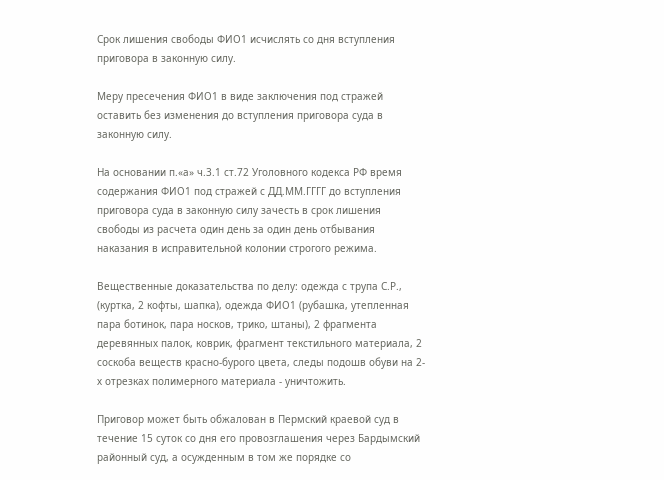Срок лишения свободы ФИО1 исчислять со дня вступления приговора в законную силу.

Меру пресечения ФИО1 в виде заключения под стражей оставить без изменения до вступления приговора суда в законную силу.

На основании п.«а» ч.3.1 ст.72 Уголовного кодекса РФ время содержания ФИО1 под стражей с ДД.ММ.ГГГГ до вступления приговора суда в законную силу зачесть в срок лишения свободы из расчета один день за один день отбывания наказания в исправительной колонии строгого режима.

Вещественные доказательства по делу: одежда с трупа С.Р., (куртка, 2 кофты, шапка), одежда ФИО1 (рубашка, утепленная пара ботинок, пара носков, трико, штаны), 2 фрагмента деревянных палок, коврик, фрагмент текстильного материала, 2 соскоба веществ красно-бурого цвета, следы подошв обуви на 2-х отрезках полимерного материала - уничтожить.

Приговор может быть обжалован в Пермский краевой суд в течение 15 суток со дня его провозглашения через Бардымский районный суд, а осужденным в том же порядке со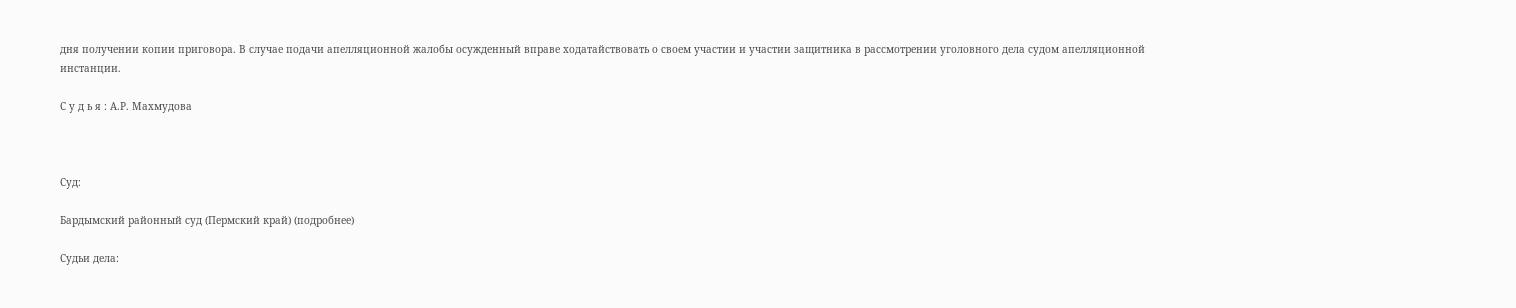дня получении копии приговора. В случае подачи апелляционной жалобы осужденный вправе ходатайствовать о своем участии и участии защитника в рассмотрении уголовного дела судом апелляционной инстанции.

С у д ь я : А.Р. Махмудова



Суд:

Бардымский районный суд (Пермский край) (подробнее)

Судьи дела: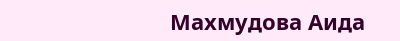Махмудова Аида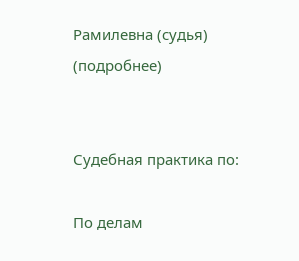Рамилевна (судья) (подробнее)


Судебная практика по:

По делам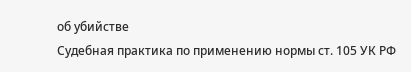об убийстве
Судебная практика по применению нормы ст. 105 УК РФ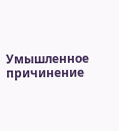Умышленное причинение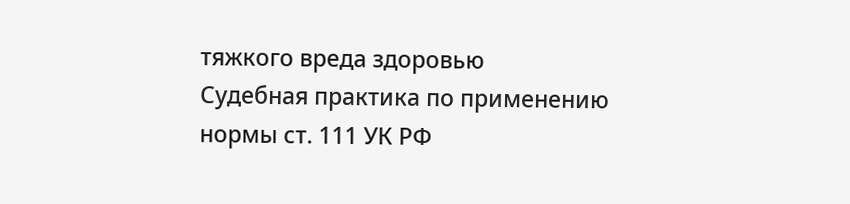тяжкого вреда здоровью
Судебная практика по применению нормы ст. 111 УК РФ